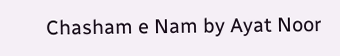Chasham e Nam by Ayat Noor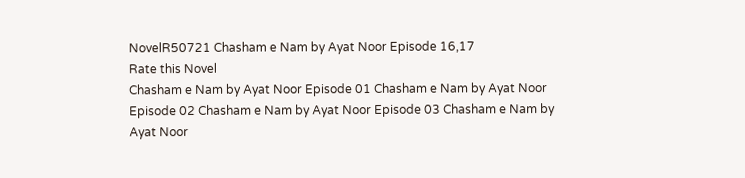NovelR50721 Chasham e Nam by Ayat Noor Episode 16,17
Rate this Novel
Chasham e Nam by Ayat Noor Episode 01 Chasham e Nam by Ayat Noor Episode 02 Chasham e Nam by Ayat Noor Episode 03 Chasham e Nam by Ayat Noor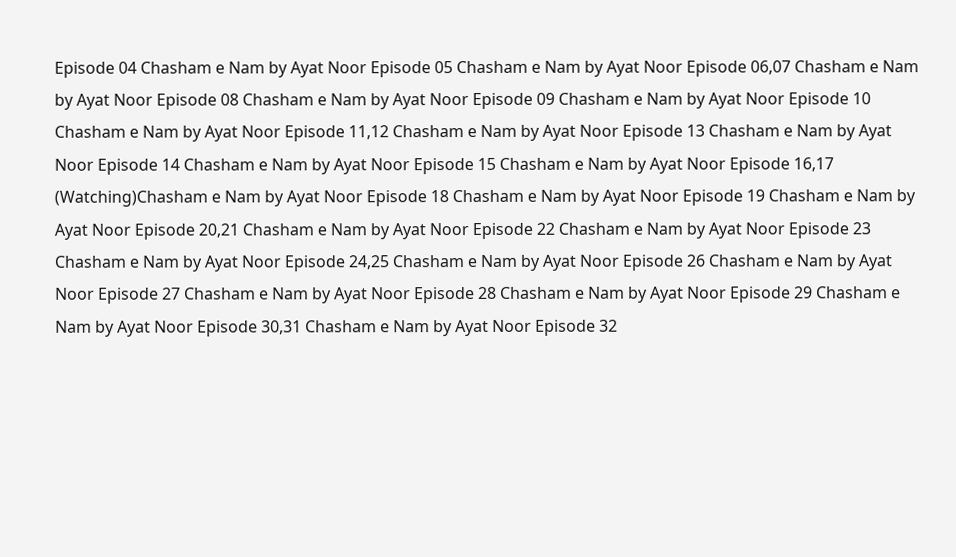Episode 04 Chasham e Nam by Ayat Noor Episode 05 Chasham e Nam by Ayat Noor Episode 06,07 Chasham e Nam by Ayat Noor Episode 08 Chasham e Nam by Ayat Noor Episode 09 Chasham e Nam by Ayat Noor Episode 10 Chasham e Nam by Ayat Noor Episode 11,12 Chasham e Nam by Ayat Noor Episode 13 Chasham e Nam by Ayat Noor Episode 14 Chasham e Nam by Ayat Noor Episode 15 Chasham e Nam by Ayat Noor Episode 16,17 (Watching)Chasham e Nam by Ayat Noor Episode 18 Chasham e Nam by Ayat Noor Episode 19 Chasham e Nam by Ayat Noor Episode 20,21 Chasham e Nam by Ayat Noor Episode 22 Chasham e Nam by Ayat Noor Episode 23 Chasham e Nam by Ayat Noor Episode 24,25 Chasham e Nam by Ayat Noor Episode 26 Chasham e Nam by Ayat Noor Episode 27 Chasham e Nam by Ayat Noor Episode 28 Chasham e Nam by Ayat Noor Episode 29 Chasham e Nam by Ayat Noor Episode 30,31 Chasham e Nam by Ayat Noor Episode 32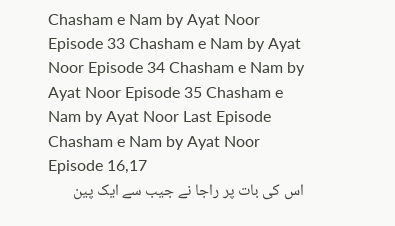Chasham e Nam by Ayat Noor Episode 33 Chasham e Nam by Ayat Noor Episode 34 Chasham e Nam by Ayat Noor Episode 35 Chasham e Nam by Ayat Noor Last Episode
Chasham e Nam by Ayat Noor Episode 16,17
اس کی بات پر راجا نے جیب سے ایک پین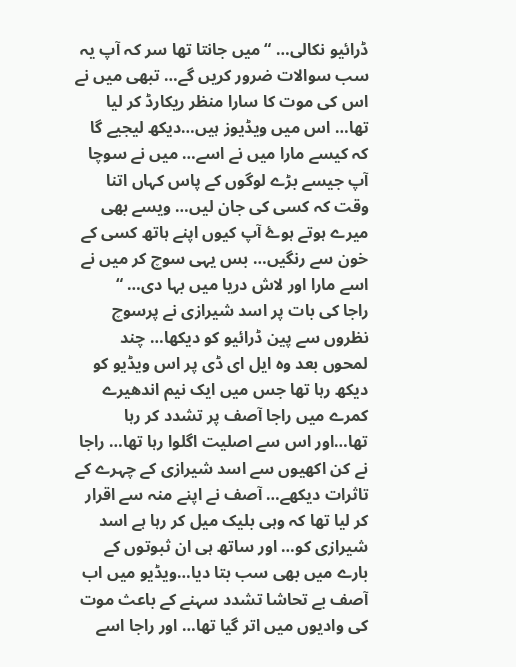ڈرائیو نکالی… “میں جانتا تھا سر کہ آپ یہ سب سوالات ضرور کریں گے… تبھی میں نے اس کی موت کا سارا منظر ریکارڈ کر لیا تھا… اس میں ویڈیوز ہیں…دیکھ لیجیے گا کہ کیسے مارا میں نے اسے… میں نے سوچا آپ جیسے بڑے لوگوں کے پاس کہاں اتنا وقت کہ کسی کی جان لیں… ویسے بھی میرے ہوتے ہوۓ آپ کیوں اپنے ہاتھ کسی کے خون سے رنگیں… بس یہی سوچ کر میں نے اسے مارا اور لاش دریا میں بہا دی… “
راجا کی بات پر اسد شیرازی نے پرسوچ نظروں سے پین ڈرائیو کو دیکھا… چند لمحوں بعد وہ ایل ای ڈی پر اس ویڈیو کو دیکھ رہا تھا جس میں ایک نیم اندھیرے کمرے میں راجا آصف پر تشدد کر رہا تھا…اور اس سے اصلیت اگلوا رہا تھا… راجا نے کن اکھیوں سے اسد شیرازی کے چہرے کے تاثرات دیکھے… آصف نے اپنے منہ سے اقرار کر لیا تھا کہ وہی بلیک میل کر رہا ہے اسد شیرازی کو… اور ساتھ ہی ان ثبوتوں کے بارے میں بھی سب بتا دیا…ویڈیو میں اب آصف بے تحاشا تشدد سہنے کے باعث موت کی وادیوں میں اتر گیا تھا… اور راجا اسے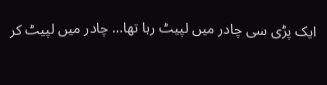ایک پڑی سی چادر میں لپیٹ رہا تھا… چادر میں لپیٹ کر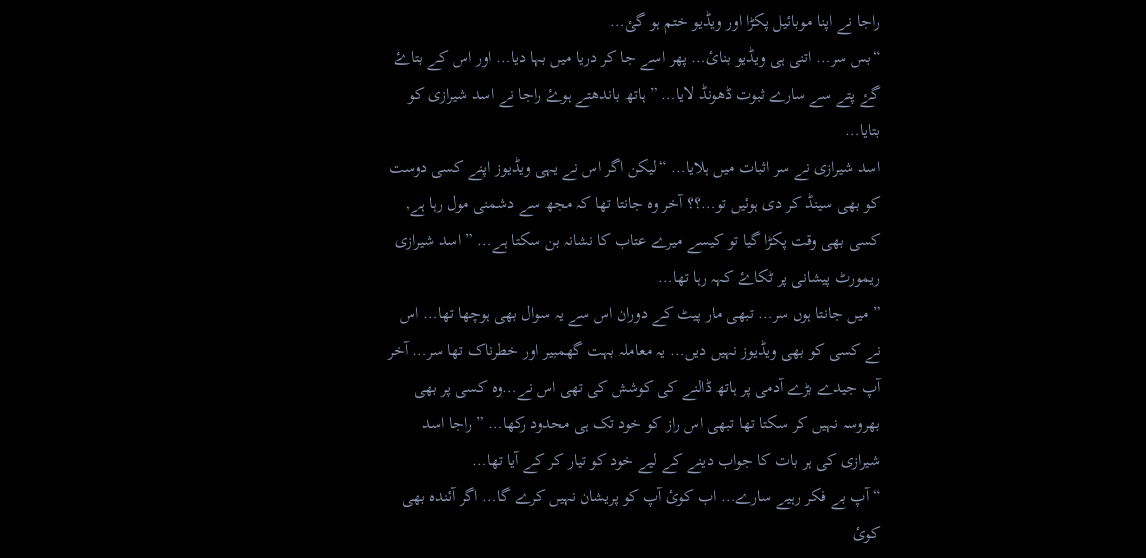راجا نے اپنا موبائیل پکڑا اور ویڈیو ختم ہو گئ…
“بس سر… اتنی ہی ویڈیو بنائ… پھر اسے جا کر دریا میں بہا دیا… اور اس کے بتاۓ گۓ پتے سے سارے ثبوت ڈھونڈ لایا… ” ہاتھ باندھتے ہوۓ راجا نے اسد شیرازی کو بتایا…
اسد شیرازی نے سر اثبات میں ہلایا… “لیکن اگر اس نے یہی ویڈیوز اپنے کسی دوست کو بھی سینڈ کر دی ہوئیں تو…؟؟ آخر وہ جانتا تھا کہ مجھ سے دشمنی مول رہا ہے, کسی بھی وقت پکڑا گیا تو کیسے میرے عتاب کا نشانہ بن سکتا ہے… ” اسد شیرازی ریمورٹ پیشانی پر ٹکاۓ کہہ رہا تھا…
” میں جانتا ہوں سر… تبھی مار پیٹ کے دوران اس سے یہ سوال بھی ہوچھا تھا… اس نے کسی کو بھی ویڈیوز نہیں دیں… یہ معاملہ بہت گھمبیر اور خطرناک تھا سر… آخر آپ جیدے بڑے آدمی پر ہاتھ ڈالنے کی کوشش کی تھی اس نے…وہ کسی پر بھی بھروسہ نہیں کر سکتا تھا تبھی اس راز کو خود تک ہی محدود رکھا… ” راجا اسد شیرازی کی ہر بات کا جواب دینے کے لیے خود کو تیار کر کے آیا تھا…
“آپ بے فکر رہیے سارے… اب کوئ آپ کو پریشان نہیں کرے گا… اگر آئندہ بھی کوئ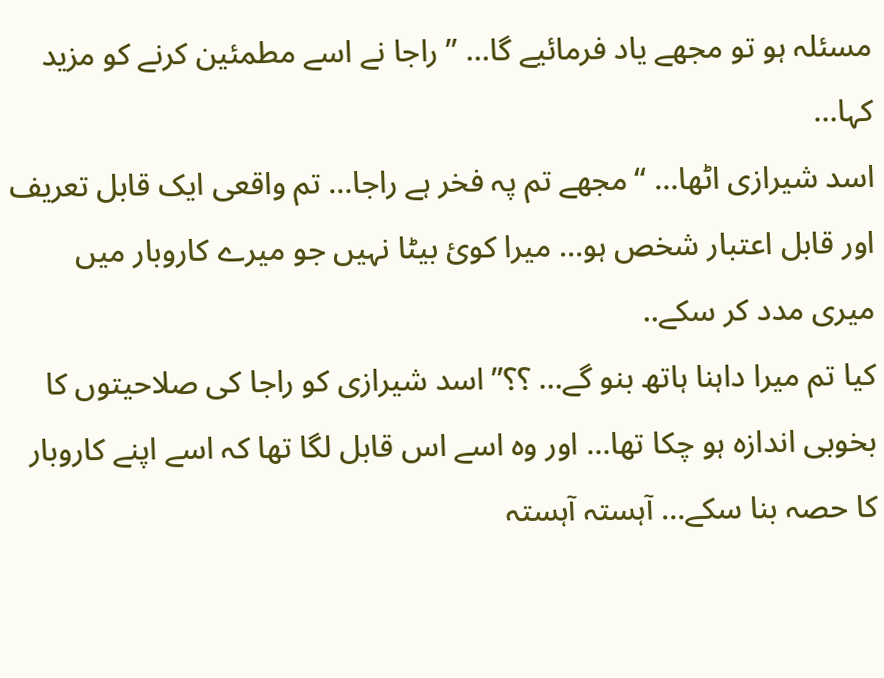مسئلہ ہو تو مجھے یاد فرمائیے گا… ” راجا نے اسے مطمئین کرنے کو مزید کہا…
اسد شیرازی اٹھا… “مجھے تم پہ فخر ہے راجا… تم واقعی ایک قابل تعریف اور قابل اعتبار شخص ہو… میرا کوئ بیٹا نہیں جو میرے کاروبار میں میری مدد کر سکے..
کیا تم میرا داہنا ہاتھ بنو گے… ؟؟” اسد شیرازی کو راجا کی صلاحیتوں کا بخوبی اندازہ ہو چکا تھا… اور وہ اسے اس قابل لگا تھا کہ اسے اپنے کاروبار کا حصہ بنا سکے… آہستہ آہستہ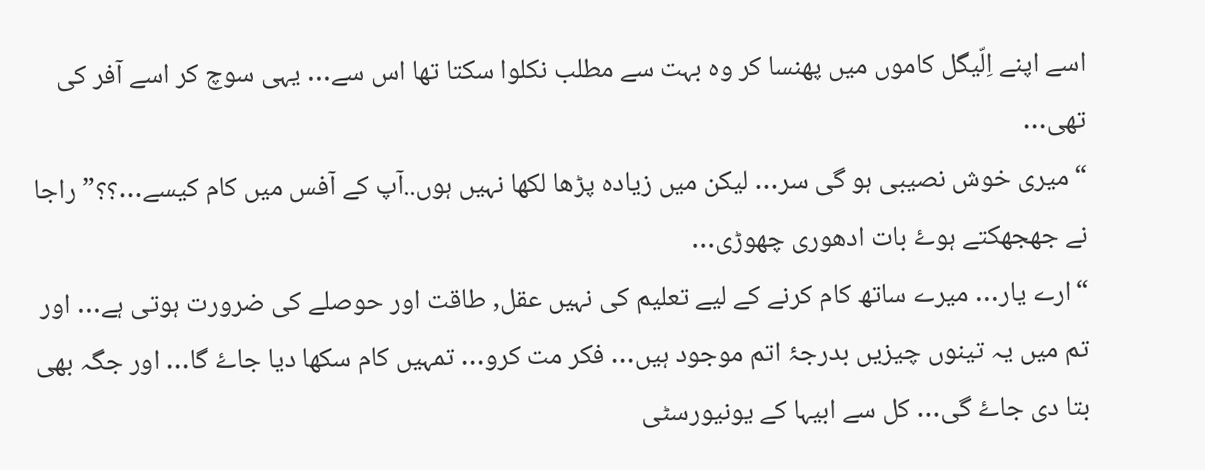اسے اپنے اِلّیگل کاموں میں پھنسا کر وہ بہت سے مطلب نکلوا سکتا تھا اس سے… یہی سوچ کر اسے آفر کی تھی…
“میری خوش نصیبی ہو گی سر… لیکن میں زیادہ پڑھا لکھا نہیں ہوں..آپ کے آفس میں کام کیسے…؟؟” راجا نے جھجھکتے ہوۓ بات ادھوری چھوڑی…
“ارے یار… میرے ساتھ کام کرنے کے لیے تعلیم کی نہیں عقل, طاقت اور حوصلے کی ضرورت ہوتی ہے… اور تم میں یہ تینوں چیزیں بدرجۂ اتم موجود ہیں… فکر مت کرو… تمہیں کام سکھا دیا جاۓ گا… اور جگہ بھی بتا دی جاۓ گی… کل سے ابیہا کے یونیورسٹی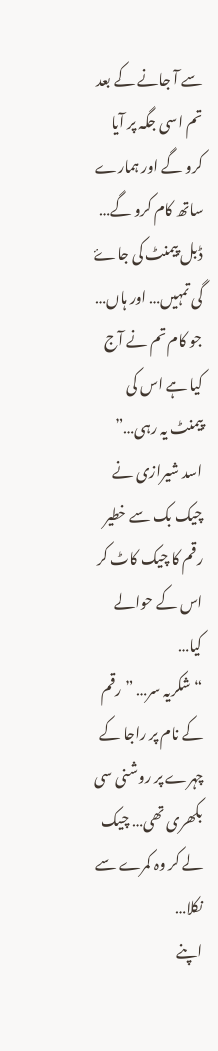سے آ جانے کے بعد تم اسی جگہ پر آیا کرو گے اور ہمارے ساتھ کام کرو گے… ڈبل پیمنٹ کی جاۓ گی تمہیں… اور ہاں… جو کام تم نے آج کیا ہے اس کی پیمنٹ یہ رہی…” اسد شیرازی نے چیک بک سے خطیر رقم کا چیک کاٹ کر اس کے حوالے کیا…
“شکریہ سر… ” رقم کے نام پر راجا کے چہرے پر روشنی سی بکھری تھی… چیک لے کر وہ کمرے سے نکلا…
اپنے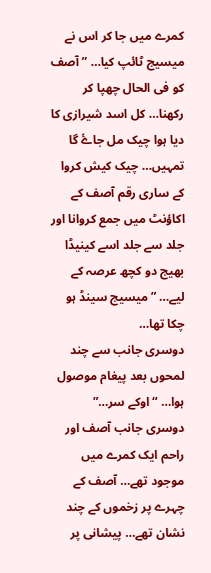کمرے میں جا کر اس نے میسیج ٹائپ کیا… ” آصف کو فی الحال چھپا کر رکھنا… کل اسد شیرازی کا دیا ہوا چیک مل جاۓ گا تمہیں… چیک کیش کروا کے ساری رقم آصف کے اکاؤنٹ میں جمع کروانا اور جلد سے جلد اسے کینیڈا بھیج دو کچھ عرصہ کے لیے… ” میسیج سینڈ ہو چکا تھا…
دوسری جانب سے چند لمحوں بعد پیغام موصول ہوا… “اوکے سر…”
دوسری جانب آصف اور راحم ایک کمرے میں موجود تھے… آصف کے چہرے پر زخموں کے چند نشان تھے… پیشانی پر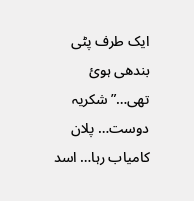ایک طرف پٹی بندھی ہوئ تھی…”شکریہ دوست… پلان کامیاب رہا… اسد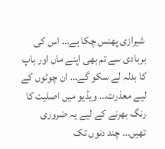شیرازی پھنس چکا ہے… اس کی بربادی سے تم بھی اپنے ماں اور باپ کا بدلہ لے سکو گے… ان چوٹوں کے لیے معذرت… ویڈیو میں اصلیت کا رنگ بھرنے کے لیے یہ ضروری تھیں… چند دنوں تک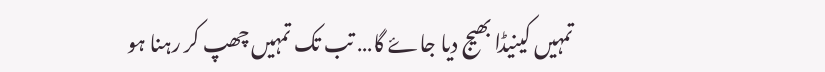تمہیں کینیڈا بھیج دیا جاۓ گا… تب تک تمہیں چھپ کر رہنا ہو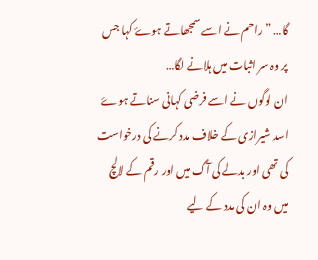گا… ” راحم نے اسے سمجھاتے ہوۓ کہا جس پر وہ سر اثبات میں ہلانے لگا…
ان لوگوں نے اسے فرضی کہانی سناتے ہوۓ اسد شیرازی کے خلاف مدد کرنے کی درخواست کی تھی اور بدلے کی آگ میں اور رقم کے لالچ میں وہ ان کی مدد کے لیے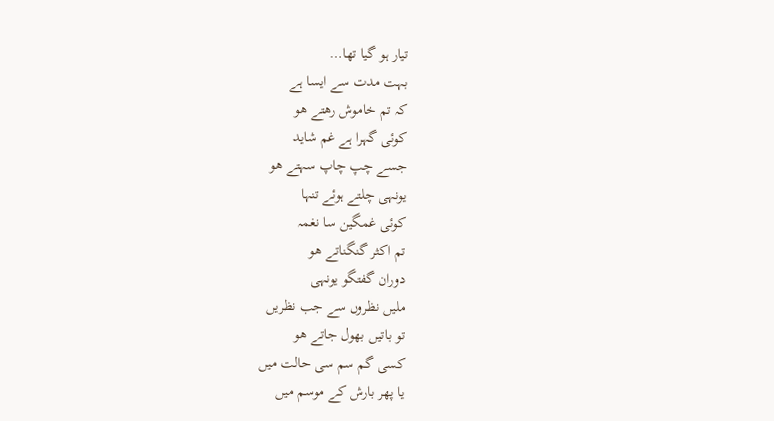تیار ہو گیا تھا…
بہت مدت سے ایسا ہے
کہ تم خاموش رهتے ھو
کوئی گہرا ہے غم شاید
جسے چپ چاپ سہتے ھو
یونہی چلتے ہوئے تنہا
کوئی غمگین سا نغمہ
تم اکثر گنگناتے ھو
دوران گفتگو یونہی
ملیں نظروں سے جب نظریں
تو باتیں بھول جاتے ھو
کسی گم سم سی حالت میں
یا پھر بارش کے موسم میں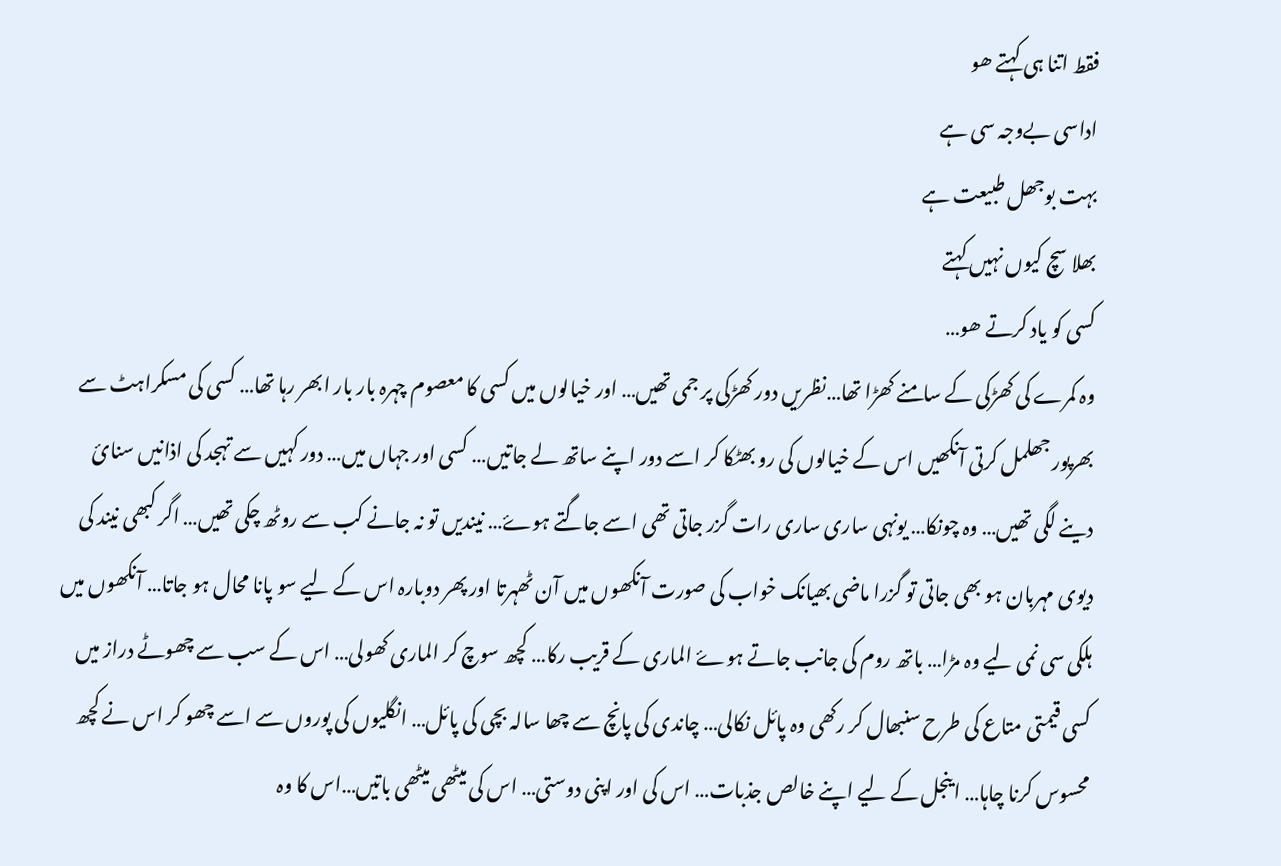فقط اتنا ہی کہتے ھو
اداسی بےوجہ سی ہے
بہت بوجھل طبیعت ہے
بھلا سچ کیوں نہیں کہتے
کسی کو یاد کرتے ھو…
وہ کمرے کی کھڑکی کے سامنے کھڑا تھا…نظریں دور کھڑکی پر جمی تھیں… اور خیالوں میں کسی کا معصوم چہرہ بار بار ابھر رہا تھا… کسی کی مسکراہٹ سے بھرپور جھلمل کرتی آنکھیں اس کے خیالوں کی رو بھٹکا کر اسے دور اپنے ساتھ لے جاتیں… کسی اور جہاں میں… دور کہیں سے تہجد کی اذانیں سنائ دینے لگی تھیں… وہ چونکا… یونہی ساری ساری رات گزر جاتی تھی اسے جاگتے ہوۓ… نیندیں تو نہ جانے کب سے روٹھ چکی تھیں… اگر کبھی نیند کی دیوی مہربان ہو بھی جاتی تو گزرا ماضی بھیانک خواب کی صورت آنکھوں میں آن ٹھہرتا اور پھر دوبارہ اس کے لیے سو پانا محال ہو جاتا… آنکھوں میں ہلکی سی نمی لیے وہ مڑا… باتھ روم کی جانب جاتے ہوۓ الماری کے قریب رکا… کچھ سوچ کر الماری کھولی… اس کے سب سے چھوٹے دراز میں کسی قیمتی متاع کی طرح سنبھال کر رکھی وہ پائل نکالی… چاندی کی پانچ سے چھا سالہ بچی کی پائل… انگلیوں کی پوروں سے اسے چھو کر اس نے کچھ محسوس کرنا چاہا… اینجل کے لیے اپنے خالص جذبات… اس کی اور اپنی دوستی… اس کی میٹھی میٹھی باتیں…اس کا وہ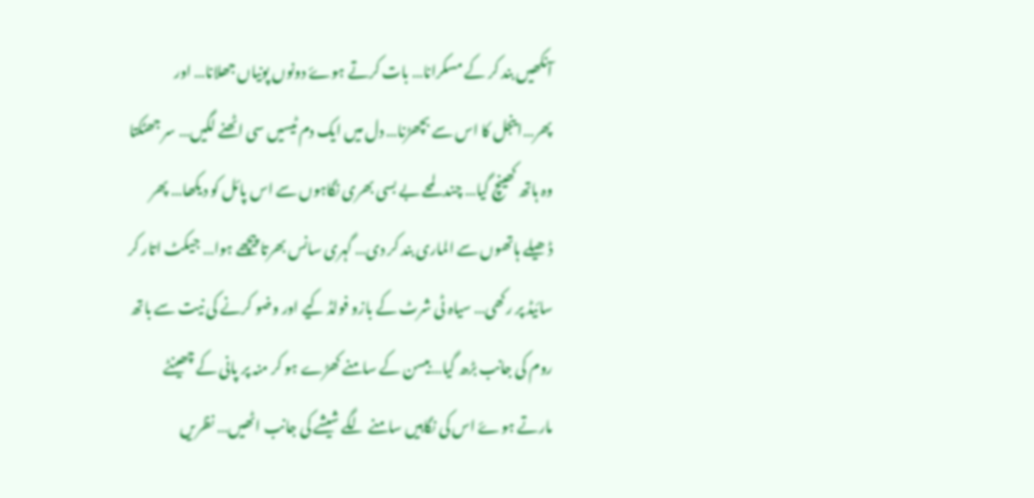آنکھیں بند کر کے مسکرانا… بات کرتے ہوۓ دونوں پونیاں جھلانا… اور پھر…اینجل کا اس سے بچھڑنا… دل میں ایک دم ٹیسیں سی اٹھنے لگیں… سر جھٹکتا وہ ہاتھ کھینچ گیا… چند لمحے بے بسی بھری نگاہوں سے اس پائل کو دیکھا… پھر ڈھیلے ہاتھوں سے الماری بند کر دی… گہری سانس بھرتا پیچھے ہوا… جیکٹ اتار کر سائیڈ پر رکھی… سیاہ ٹی شرٹ کے بازو فولڈ کیے اور وضو کرنے کی نیت سے باتھ روم کی جانب بڑھ گیا…بیسن کے سامنے کھڑے ہو کر منہ پر پانی کے چھینٹے مارتے ہوۓ اس کی نگاہیں سامنے لگے شیشے کی جانب اٹھیں… نظریں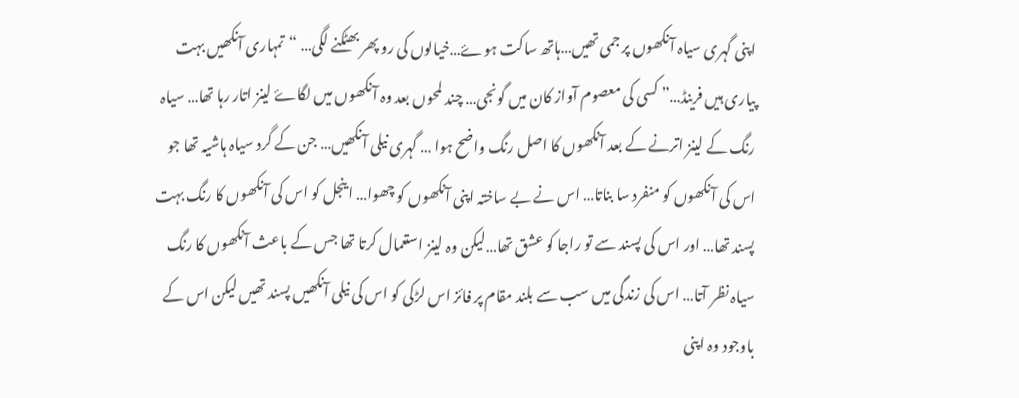اپنی گہری سیاہ آنکھوں پر جمی تھیں…ہاتھ ساکت ہوۓ…خیالوں کی رو پھر بھٹکنے لگی… “تمہاری آنکھیں بہت پیاری ہیں فرینڈ…” کسی کی معصوم آواز کان میں گونجی… چند لمحوں بعد وہ آنکھوں میں لگاۓ لینز اتار رہا تھا… سیاہ رنگ کے لینز اترنے کے بعد آنکھوں کا اصل رنگ واضح ہوا … گہری نیلی آنکھیں… جن کے گرد سیاہ ہاشیہ تھا جو اس کی آنکھوں کو منفرد سا بناتا… اس نے بے ساختہ اپنی آنکھوں کو چھوا… اینجل کو اس کی آنکھوں کا رنگ بہت پسند تھا… اور اس کی پسند سے تو راجا کو عشق تھا…لیکن وہ لینز استعمال کرتا تھا جس کے باعث آنکھوں کا رنگ سیاہ نظر آتا… اس کی زندگی میں سب سے بلند مقام پر فائز اس لڑکی کو اس کی نیلی آنکھیں پسند تھیں لیکن اس کے باوجود وہ اپنی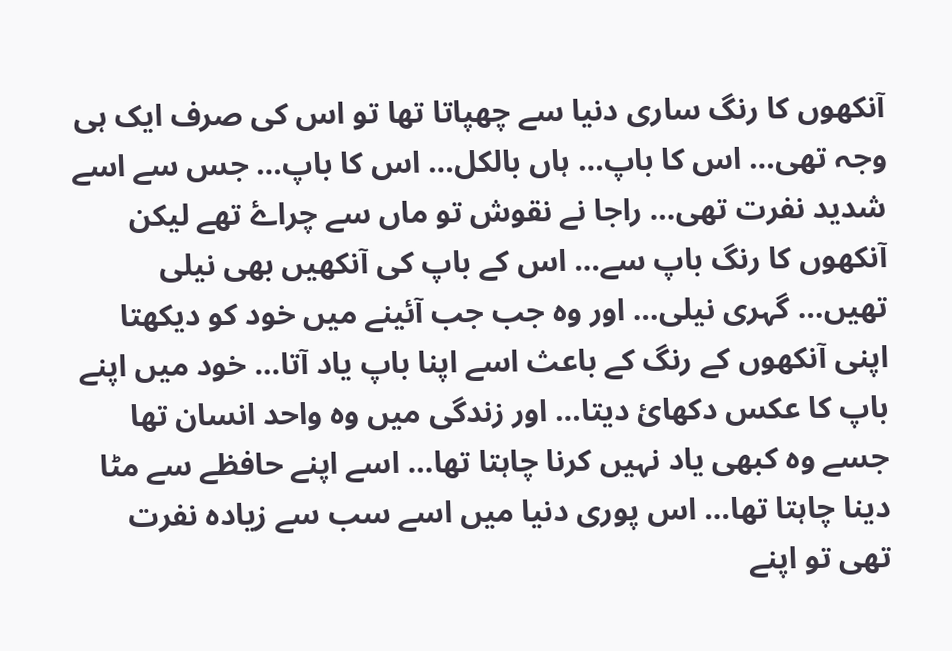آنکھوں کا رنگ ساری دنیا سے چھپاتا تھا تو اس کی صرف ایک ہی وجہ تھی… اس کا باپ… ہاں بالکل… اس کا باپ… جس سے اسے شدید نفرت تھی… راجا نے نقوش تو ماں سے چراۓ تھے لیکن آنکھوں کا رنگ باپ سے… اس کے باپ کی آنکھیں بھی نیلی تھیں… گہری نیلی… اور وہ جب جب آئینے میں خود کو دیکھتا اپنی آنکھوں کے رنگ کے باعث اسے اپنا باپ یاد آتا… خود میں اپنے باپ کا عکس دکھائ دیتا… اور زندگی میں وہ واحد انسان تھا جسے وہ کبھی یاد نہیں کرنا چاہتا تھا… اسے اپنے حافظے سے مٹا دینا چاہتا تھا… اس پوری دنیا میں اسے سب سے زیادہ نفرت تھی تو اپنے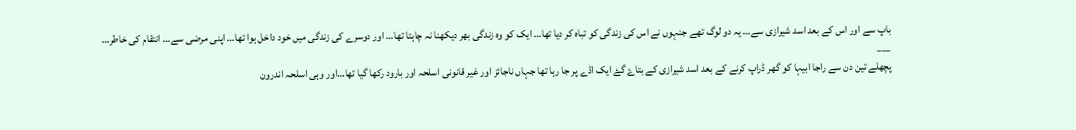باپ سے اور اس کے بعد اسد شیرازی سے… یہ دو لوگ تھے جنہوں نے اس کی زندگی کو تباہ کر دیا تھا… ایک کو وہ زندگی بھر دیکھنا نہ چاہتا تھا… اور دوسرے کی زندگی میں خود داخل ہوا تھا… اپنی مرضی سے… انتقام کی خاطر…
___
پچھلے تین دن سے راجا ابیہا کو گھر ڈراپ کرنے کے بعد اسد شیرازی کے بتاۓ گۓ ایک اڈے پر جا رہا تھا جہاں ناجائز اور غیر قانونی اسلحہ اور بارود رکھا گیا تھا…اور وہی اسلحہ اندرون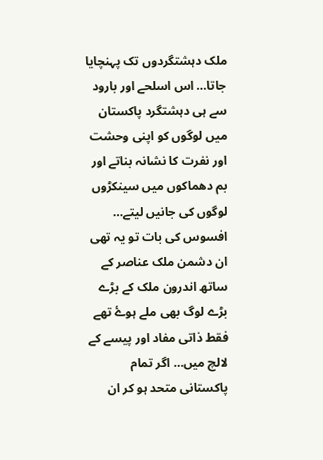ملک دہشتگردوں تک پہنچایا جاتا… اس اسلحے اور بارود سے ہی دہشتگرد پاکستان میں لوگوں کو اپنی وحشت اور نفرت کا نشانہ بناتے اور بم دھماکوں میں سینکڑوں لوگوں کی جانیں لیتے… افسوس کی بات تو یہ تھی ان دشمن ملک عناصر کے ساتھ اندرون ملک کے بڑے بڑے لوگ بھی ملے ہوۓ تھے فقط ذاتی مفاد اور پیسے کے لالچ میں… اگر تمام پاکستانی متحد ہو کر ان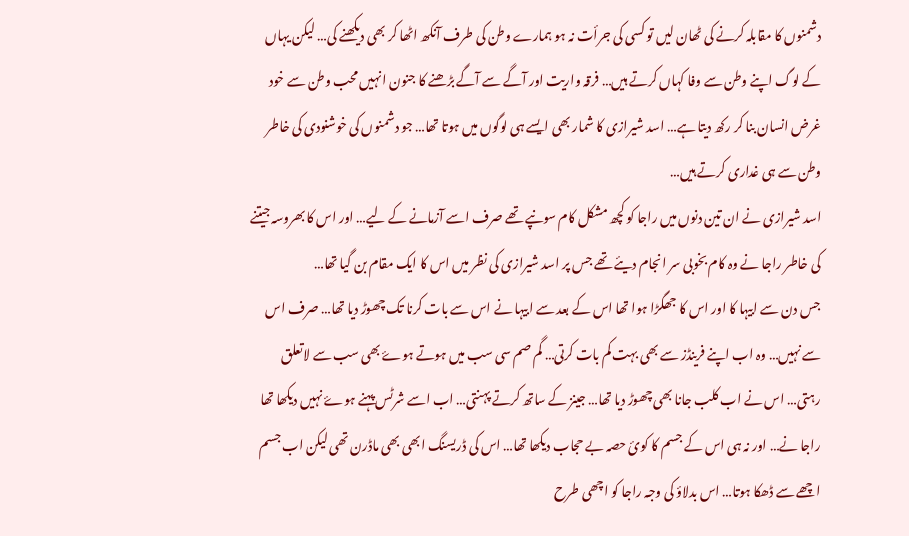دشمنوں کا مقابلہ کرنے کی ٹھان لیں تو کسی کی جرأت نہ ہو ہمارے وطن کی طرف آنکھ اٹھا کر بھی دیکھنے کی… لیکن یہاں کے لوگ اپنے وطن سے وفا کہاں کرتے ہیں… فرقہ واریت اور آگے سے آگے بڑھنے کا جنون انہیں محب وطن سے خود غرض انسان بنا کر رکھ دیتا ہے… اسد شیرازی کا شمار بھی ایسے ہی لوگوں میں ہوتا تھا… جو دشمنوں کی خوشنودی کی خاطر وطن سے ہی غداری کرتے ہیں…
اسد شیرازی نے ان تین دنوں میں راجا کو کچھ مشکل کام سونپے تھے صرف اسے آزمانے کے لیے… اور اس کا بھروسہ جیتنے کی خاطر راجا نے وہ کام بخوبی سر انجام دیئے تھے جس پر اسد شیرازی کی نظر میں اس کا ایک مقام بن گیا تھا…
جس دن سے ابیہا کا اور اس کا جھگڑا ہوا تھا اس کے بعد سے ابیہا نے اس سے بات کرنا تک چھوڑ دیا تھا… صرف اس سے نہیں… وہ اب اپنے فرینڈز سے بھی بہت کم بات کرتی… گم صم سی سب میں ہوتے ہوۓ بھی سب سے لاتعلق رہتی… اس نے اب کلب جانا بھی چھوڑ دیا تھا… جینز کے ساتھ کرتے پہنتی… اب اسے شرٹس پہنے ہوۓ نہیں دیکھا تھا راجا نے… اور نہ ہی اس کے جسم کا کوئ حصہ بے حجاب دیکھا تھا… اس کی ڈریسنگ ابھی بھی ماڈرن تھی لیکن اب جسم اچھے سے ڈھکا ہوتا… اس بدلاؤ کی وجہ راجا کو اچھی طرح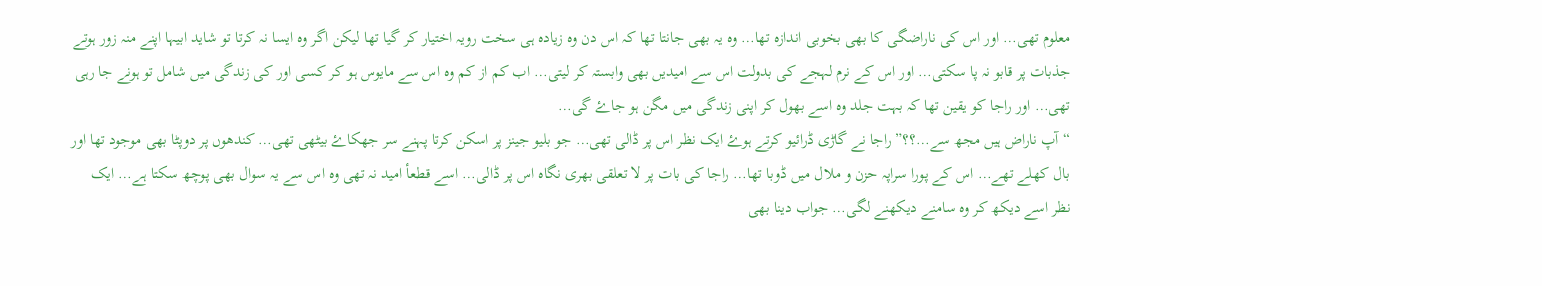معلوم تھی… اور اس کی ناراضگی کا بھی بخوبی اندازہ تھا… وہ یہ بھی جانتا تھا کہ اس دن وہ زیادہ ہی سخت رویہ اختیار کر گیا تھا لیکن اگر وہ ایسا نہ کرتا تو شاید ابیہا اپنے منہ زور ہوتے جذبات پر قابو نہ پا سکتی… اور اس کے نرم لہجے کی بدولت اس سے امیدیں بھی وابستہ کر لیتی… اب کم از کم وہ اس سے مایوس ہو کر کسی اور کی زندگی میں شامل تو ہونے جا رہی تھی… اور راجا کو یقین تھا کہ بہت جلد وہ اسے بھول کر اپنی زندگی میں مگن ہو جاۓ گی…
“آپ ناراض ہیں مجھ سے…؟؟” راجا نے گاڑی ڈرائیو کرتے ہوۓ ایک نظر اس پر ڈالی تھی… جو بلیو جینز پر اسکن کرتا پہنے سر جھکاۓ بیٹھی تھی… کندھوں پر دوپٹا بھی موجود تھا اور بال کھلے تھے… اس کے پورا سراپہ حزن و ملال میں ڈوبا تھا… راجا کی بات پر لا تعلقی بھری نگاہ اس پر ڈالی… اسے قطعأ امید نہ تھی وہ اس سے یہ سوال بھی پوچھ سکتا ہے… ایک نظر اسے دیکھ کر وہ سامنے دیکھنے لگی… جواب دینا بھی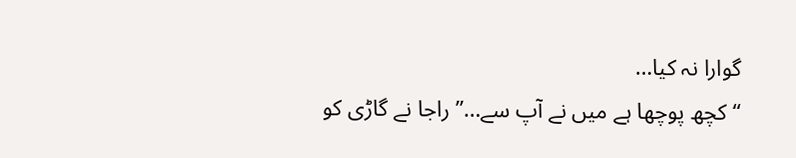گوارا نہ کیا…
“کچھ پوچھا ہے میں نے آپ سے…” راجا نے گاڑی کو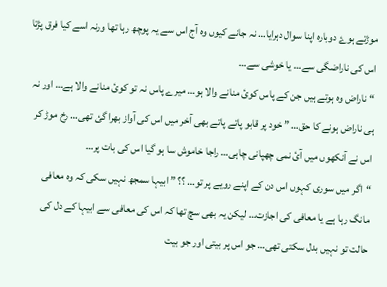موڑتے ہوۓ دوبارہ اپنا سوال دہرایا… نہ جانے کیوں وہ آج اس سے یہ پوچھ رہا تھا ورنہ اسے کیا فرق پڑتا اس کی ناراضگی سے… یا خوشی سے…
“ناراض وہ ہوتے ہیں جن کے پاس کوئ منانے والا ہو… میرے پاس نہ تو کوئ منانے والا ہے… اور نہ ہی ناراض ہونے کا حق… ” خود پر قابو پاتے پاتے بھی آخر میں اس کی آواز بھرا گئ تھی… رخ موڑ کر اس نے آنکھوں میں آئ نمی چھپانی چاہی… راجا خاموش سا ہو گیا اس کی بات پر…
“اگر میں سوری کہوں اس دن کے اپنے رویے پر تو… ؟؟ ” ابیہا سمجھ نہیں سکی کہ وہ معافی مانگ رہا ہے یا معافی کی اجازت… لیکن یہ بھی سچ تھا کہ اس کی معافی سے ابیہا کے دل کی حالت تو نہیں بدل سکتی تھی… جو اس پر بیتی اور جو بیت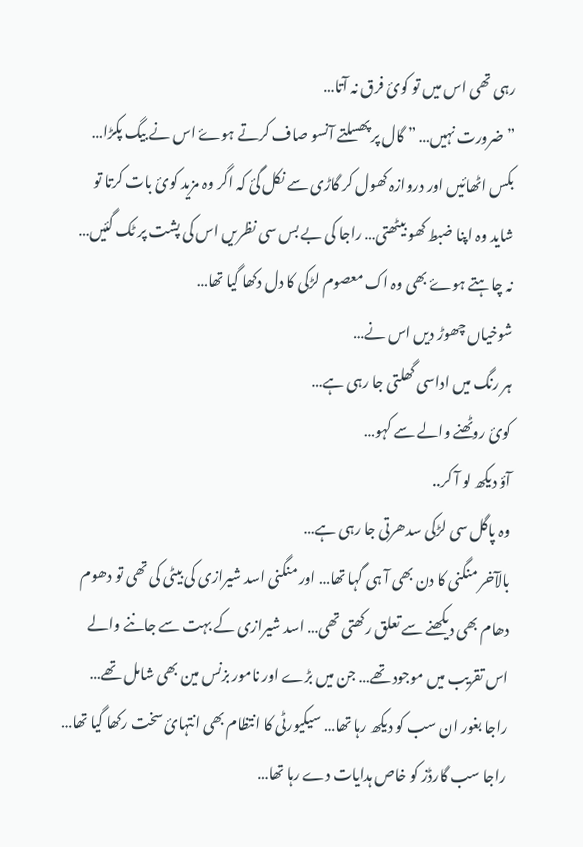رہی تھی اس میں تو کوئ فرق نہ آتا…
” ضرورت نہیں… ” گال پر پھسلتے آنسو صاف کرتے ہوۓ اس نے بیگ پکڑا… بکس اٹھائیں اور دروازہ کھول کر گاڑی سے نکل گئ کہ اگر وہ مزید کوئ بات کرتا تو شاید وہ اپنا ضبط کھو بیٹھتی… راجا کی بے بس سی نظریں اس کی پشت پر ٹک گئیں… نہ چاہتے ہوۓ بھی وہ اک معصوم لڑکی کا دل دکھا گیا تھا…
شوخیاں چھوڑ دیں اس نے…
ہر رنگ میں اداسی گھلتی جا رہی ہے…
کوئ روٹھنے والے سے کہو…
آؤ دیکھ لو آ کر..
وہ پاگل سی لڑکی سدھرتی جا رہی ہے…
بالآخر منگنی کا دن بھی آ ہی گہا تھا… اور منگنی اسد شیرازی کی بیٹی کی تھی تو دھوم دھام بھی دیکھنے سے تعلق رکھتی تھی… اسد شیرازی کے بہت سے جاننے والے اس تقریب میں موجود تھے… جن میں بڑے اور نامور بزنس مین بھی شامل تھے… راجا بغور ان سب کو دیکھ رہا تھا… سیکیورٹی کا انتظام بھی انتہائ سخت رکھا گیا تھا… راجا سب گارڈز کو خاص ہدایات دے رہا تھا…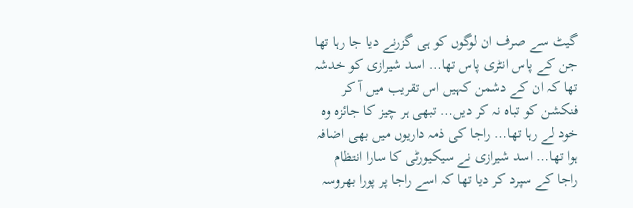گیٹ سے صرف ان لوگوں کو ہی گزرنے دیا جا رہا تھا جن کے پاس انٹری پاس تھا… اسد شیرازی کو خدشہ تھا کہ ان کے دشمن کہیں اس تقریب میں آ کر فنکشن کو تباہ نہ کر دیں… تبھی ہر چیز کا جائزہ وہ خود لے رہا تھا… راجا کی ذمہ داریوں میں بھی اضافہ ہوا تھا… اسد شیرازی نے سیکیورٹی کا سارا انتظام راجا کے سپرد کر دیا تھا کہ اسے راجا پر پورا بھروسہ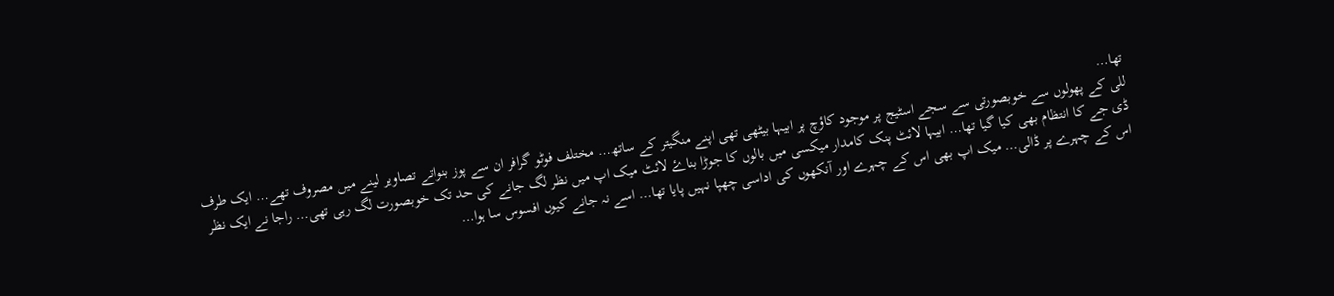تھا…
للی کے پھولوں سے خوبصورتی سے سجے اسٹیج پر موجود کاؤچ پر ابیہا بیٹھی تھی اپنے منگیتر کے ساتھ… مختلف فوٹو گرافر ان سے پوز بنواتے تصاویر لینے میں مصروف تھے… ایک طرف ڈی جے کا انتظام بھی کیا گیا تھا… ابیہا لائٹ پنک کامدار میکسی میں بالوں کا جوڑا بناۓ لائٹ میک اپ میں نظر لگ جانے کی حد تک خوبصورت لگ رہی تھی… راجا نے ایک نظر اس کے چہرے پر ڈالی… میک اپ بھی اس کے چہرے اور آنکھوں کی اداسی چھپا نہیں پایا تھا… اسے نہ جانے کیوں افسوس سا ہوا…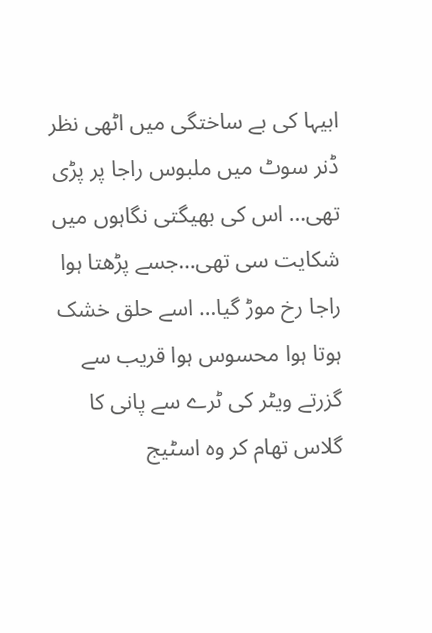ابیہا کی بے ساختگی میں اٹھی نظر ڈنر سوٹ میں ملبوس راجا پر پڑی تھی… اس کی بھیگتی نگاہوں میں شکایت سی تھی…جسے پڑھتا ہوا راجا رخ موڑ گیا… اسے حلق خشک ہوتا ہوا محسوس ہوا قریب سے گزرتے ویٹر کی ٹرے سے پانی کا گلاس تھام کر وہ اسٹیج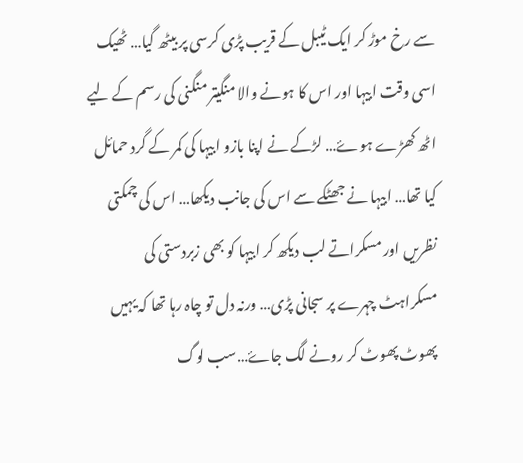سے رخ موڑ کر ایک ٹیبل کے قریب پڑی کرسی پر بیٹھ گیا… ٹھیک اسی وقت ابیہا اور اس کا ہونے والا منگیتر منگنی کی رسم کے لیے اٹھ کھڑے ہوۓ… لڑکے نے اپنا بازو ابیہا کی کمر کے گرد حمائل کیا تھا… ابیہا نے جھٹکے سے اس کی جانب دیکھا… اس کی چمکتی نظریں اور مسکراتے لب دیکھ کر ابیہا کو بھی زبردستی کی مسکراہٹ چہرے پر سجانی پڑی… ورنہ دل تو چاہ رہا تھا کہ یہیں پھوٹ پھوٹ کر رونے لگ جاۓ…سب لوگ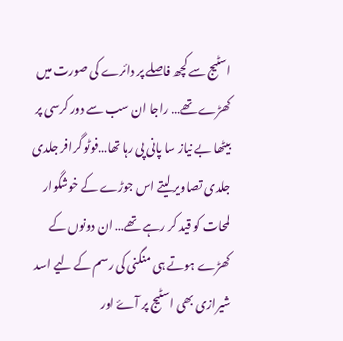اسٹیج سے کچھ فاصلے پر دائرے کی صورت میں کھڑے تھے… راجا ان سب سے دور کرسی پر بیٹھا بے نیاز سا پانی پی رہا تھا…فوٹو گرافر جلدی جلدی تصاویر لیتے اس جوڑے کے خوشگوار لمحات کو قید کر رہے تھے… ان دونوں کے کھڑے ہوتے ہی منگنی کی رسم کے لیے اسد شیرازی بھی اسٹیج پر آۓ اور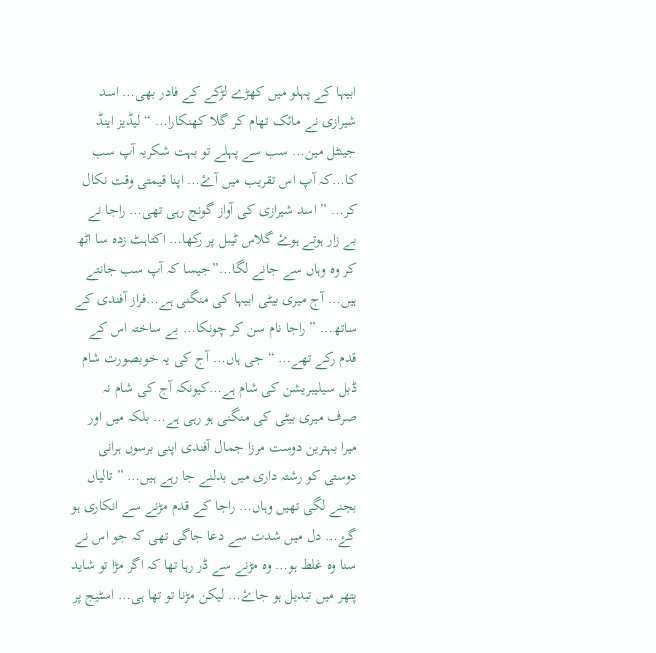ابیہا کے پہلو میں کھڑے لڑکے کے فادر بھی… اسد شیرازی نے مائک تھام کر گلا کھنکارا… “لیڈیز اینڈ جینٹل مین… سب سے پہلے تو بہت شکریہ آپ سب کا…کہ آپ اس تقریب میں آۓ… اپنا قیمتی وقت نکال کر… ” اسد شیرازی کی آواز گونج رہی تھی… راجا نے بے زار ہوتے ہوۓ گلاس ٹیبل پر رکھا… اکتاہٹ زدہ سا اٹھ کر وہ وہاں سے جانے لگا…”جیسا کہ آپ سب جانتے ہیں… آج میری بیٹی ابیہا کی منگنی ہے…فراز آفندی کے ساتھ… ” راجا نام سن کر چونکا… بے ساختہ اس کے قدم رکے تھے… “جی ہاں… آج کی یہ خوبصورت شام ڈبل سیلیبریشن کی شام ہے…کیونکہ آج کی شام نہ صرف میری بیٹی کی منگنی ہو رہی ہے… بلکہ میں اور میرا بہترین دوست مرزا جمال آفندی اپنی برسوں ہرانی دوستی کو رشتہ داری میں بدلنے جا رہے ہیں… ” تالیاں بجنے لگی تھیں وہاں… راجا کے قدم مڑنے سے انکاری ہو گۓ… دل میں شدت سے دعا جاگی تھی کہ جو اس نے سنا وہ غلط ہو… وہ مڑنے سے ڈر رہا تھا کہ اگر مڑا تو شاید پتھر میں تبدیل ہو جاۓ… لیکن مڑنا تو تھا ہی… اسٹیج پر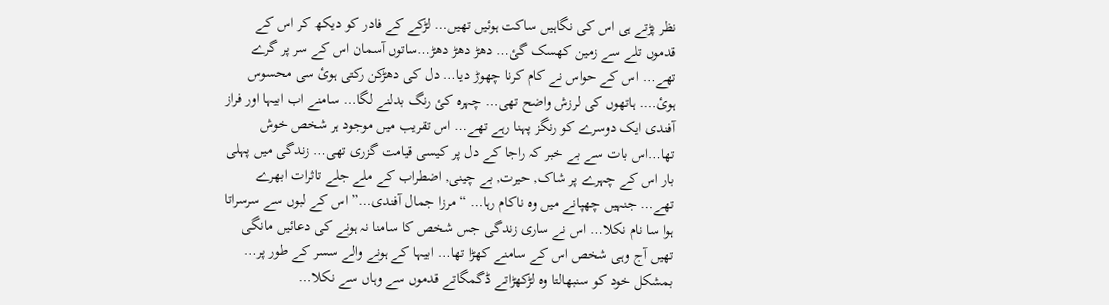نظر پڑتے ہی اس کی نگاہیں ساکت ہوئیں تھیں… لڑکے کے فادر کو دیکھ کر اس کے قدموں تلے سے زمین کھسک گئ… دھڑ دھڑ دھڑ…ساتوں آسمان اس کے سر پر گرے تھے… اس کے حواس نے کام کرنا چھوڑ دیا… دل کی دھڑکن رکتی ہوئ سی محسوس ہوئ…. ہاتھوں کی لرزش واضح تھی… چہرہ کئ رنگ بدلنے لگا… سامنے اب ابیہا اور فراز آفندی ایک دوسرے کو رنگز پہنا رہے تھے… اس تقریب میں موجود ہر شخص خوش تھا…اس بات سے بے خبر کہ راجا کے دل پر کیسی قیامت گزری تھی… زندگی میں پہلی بار اس کے چہرے پر شاک, حیرت, بے چینی, اضطراب کے ملے جلے تاثرات ابھرے تھے… جنہیں چھپانے میں وہ ناکام رہا… “مرزا جمال آفندی…” اس کے لبوں سے سرسراتا ہوا سا نام نکلا… اس نے ساری زندگی جس شخص کا سامنا نہ ہونے کی دعائیں مانگی تھیں آج وہی شخص اس کے سامنے کھڑا تھا… ابیہا کے ہونے والے سسر کے طور پر… بمشکل خود کو سنبھالتا وہ لڑکھڑاتے ڈگمگاتے قدموں سے وہاں سے نکلا…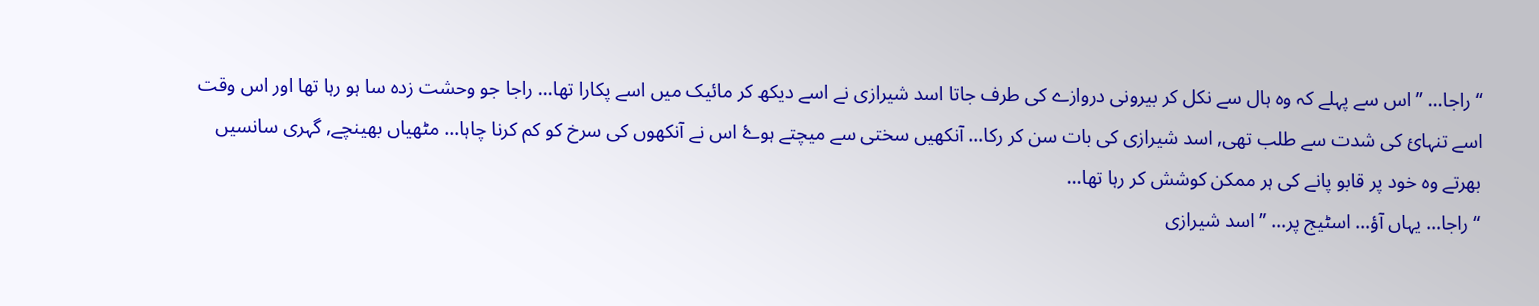“راجا… ” اس سے پہلے کہ وہ ہال سے نکل کر بیرونی دروازے کی طرف جاتا اسد شیرازی نے اسے دیکھ کر مائیک میں اسے پکارا تھا… راجا جو وحشت زدہ سا ہو رہا تھا اور اس وقت اسے تنہائ کی شدت سے طلب تھی, اسد شیرازی کی بات سن کر رکا… آنکھیں سختی سے میچتے ہوۓ اس نے آنکھوں کی سرخ کو کم کرنا چاہا… مٹھیاں بھینچے, گہری سانسیں بھرتے وہ خود پر قابو پانے کی ہر ممکن کوشش کر رہا تھا…
“راجا… یہاں آؤ… اسٹیج پر… ” اسد شیرازی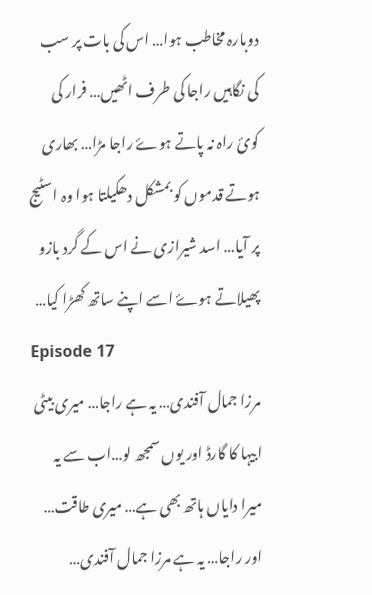دوبارہ مخاطب ہوا… اس کی بات پر سب کی نگاہیں راجا کی طرف اٹھیں… فرار کی کوئ راہ نہ پاتے ہوۓ راجا مڑا… بھاری ہوتے قدموں کو بمشکل دھکیلتا ہوا وہ اسٹیج پر آیا… اسد شیرازی نے اس کے گرد بازو پھیلاتے ہوۓ اسے اپنے ساتھ کھڑا کیا…
Episode 17
مرزا جمال آفندی… یہ ہے راجا… میری بیٹی ابیہا کا گارڈ اور یوں سمجھ لو…اب سے یہ میرا دایاں ہاتھ بھی ہے… میری طاقت… اور راجا… یہ ہے مرزا جمال آفندی…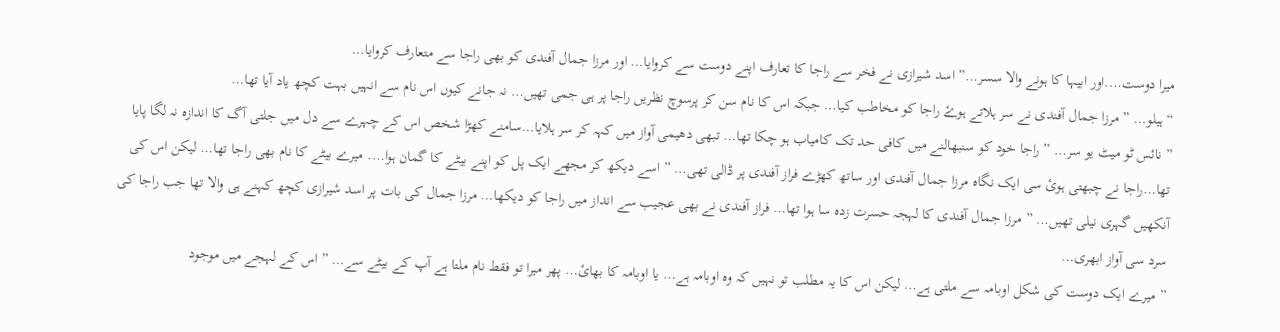میرا دوست….اور ابیہا کا ہونے والا سسر…” اسد شیرازی نے فخر سے راجا کا تعارف اپنے دوست سے کروایا… اور مرزا جمال آفندی کو بھی راجا سے متعارف کروایا…
“ہیلو… ” مرزا جمال آفندی نے سر ہلاتے ہوۓ راجا کو مخاطب کیا… جبکہ اس کا نام سن کر پرسوچ نظریں راجا پر ہی جمی تھیں… نہ جانے کیوں اس نام سے انہیں بہت کچھ یاد آیا تھا…
” نائس ٹو میٹ یو سر… ” راجا خود کو سنبھالنے میں کافی حد تک کامیاب ہو چکا تھا… تبھی دھیمی آواز میں کہہ کر سر ہلایا…سامنے کھڑا شخص اس کے چہرے سے دل میں جلتی آگ کا اندازہ نہ لگا پایا تھا…راجا نے چبھتی ہوئ سی ایک نگاہ مرزا جمال آفندی اور ساتھ کھڑے فراز آفندی پر ڈالی تھی… ” اسے دیکھ کر مجھے ایک پل کو اپنے بیٹے کا گمان ہوا…. میرے بیٹے کا نام بھی راجا تھا… لیکن اس کی آنکھیں گہری نیلی تھیں… ” مرزا جمال آفندی کا لہجہ حسرت زدہ سا ہوا تھا… فراز آفندی نے بھی عجیب سے انداز میں راجا کو دیکھا… مرزا جمال کی بات پر اسد شیرازی کچھ کہنے ہی والا تھا جب راجا کی سرد سی آواز ابھری…
” میرے ایک دوست کی شکل اوبامہ سے ملتی ہے… لیکن اس کا یہ مطلب تو نہیں کہ وہ اوبامہ ہے… یا اوبامہ کا بھائ… پھر میرا تو فقط نام ملتا ہے آپ کے بیٹے سے… ” اس کے لہجے میں موجود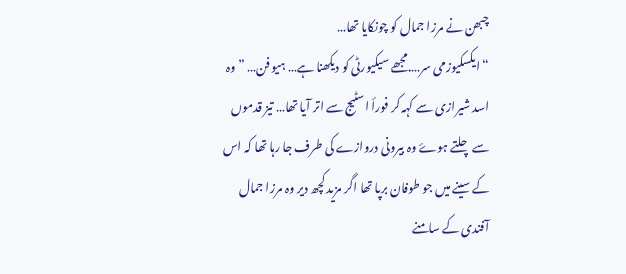چبھن نے مرزا جمال کو چونکایا تھا…
“ایکسکیوزمی سر….مجھے سیکیورٹی کو دیکھنا ہے… ہیو فن… ” وہ اسد شیرازی سے کہہ کر فورأ اسٹیج سے اتر آیا تھا… تیز قدموں سے چلتے ہوۓ وہ بیرونی دروازے کی طرف جا رہا تھا کہ اس کے سینے میں جو طوفان برپا تھا اگر مزید کچھ دیر وہ مرزا جمال آفندی کے سامنے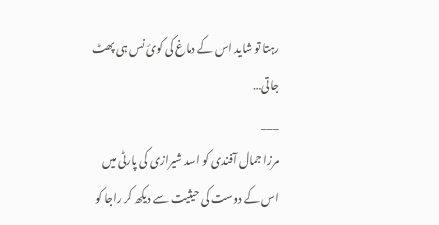رہتا تو شاید اس کے دماغ کی کوئ نس ہی پھٹ جاتی…
___
مرزا جمال آفندی کو اسد شیرازی کی پارٹی میں اس کے دوست کی حیثیت سے دیکھ کر راجا کو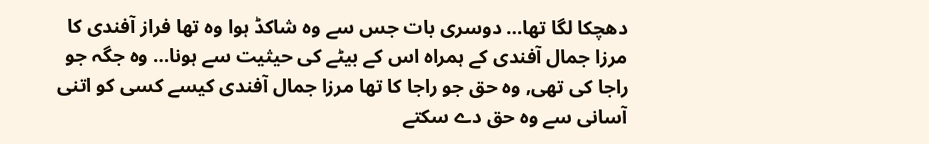دھچکا لگا تھا… دوسری بات جس سے وہ شاکڈ ہوا وہ تھا فراز آفندی کا مرزا جمال آفندی کے ہمراہ اس کے بیٹے کی حیثیت سے ہونا… وہ جگہ جو راجا کی تھی, وہ حق جو راجا کا تھا مرزا جمال آفندی کیسے کسی کو اتنی آسانی سے وہ حق دے سکتے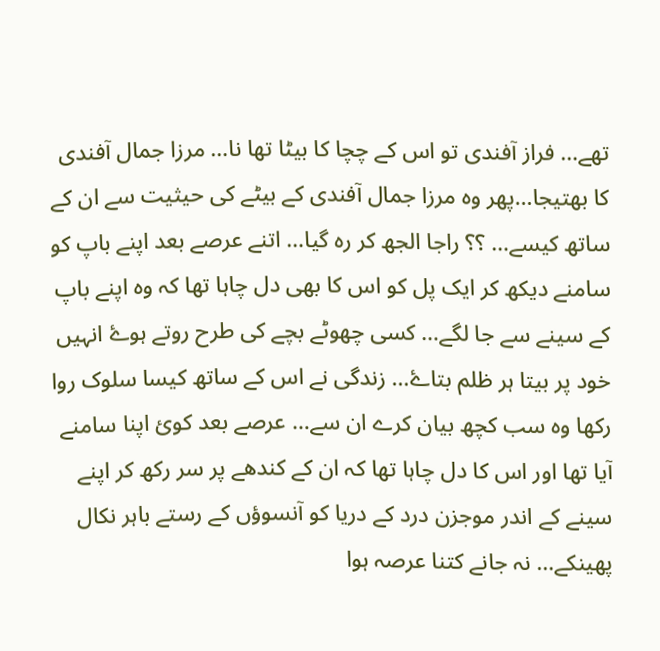تھے… فراز آفندی تو اس کے چچا کا بیٹا تھا نا… مرزا جمال آفندی کا بھتیجا…پھر وہ مرزا جمال آفندی کے بیٹے کی حیثیت سے ان کے ساتھ کیسے… ؟؟ راجا الجھ کر رہ گیا… اتنے عرصے بعد اپنے باپ کو سامنے دیکھ کر ایک پل کو اس کا بھی دل چاہا تھا کہ وہ اپنے باپ کے سینے سے جا لگے… کسی چھوٹے بچے کی طرح روتے ہوۓ انہیں خود پر بیتا ہر ظلم بتاۓ… زندگی نے اس کے ساتھ کیسا سلوک روا رکھا وہ سب کچھ بیان کرے ان سے… عرصے بعد کوئ اپنا سامنے آیا تھا اور اس کا دل چاہا تھا کہ ان کے کندھے پر سر رکھ کر اپنے سینے کے اندر موجزن درد کے دریا کو آنسوؤں کے رستے باہر نکال پھینکے… نہ جانے کتنا عرصہ ہوا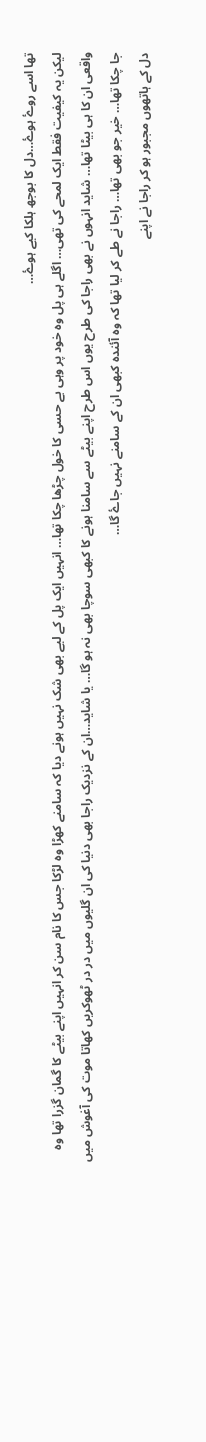تھا اسے روۓ ہوۓ…دل کا بوجھ ہلکا کیے ہوۓ…
لیکن یہ کیفیت فقط ایک لمحے کی تھی… اگلے ہی پل وہ خود پر وہی بے حسی کا خول چڑھا چکا تھا… انہیں ایک پل کے لیے بھی شک نہیں ہونے دیا کہ سامنے کھڑا وہ لڑکا جس کا نام سن کر انہیں اپنے بیٹے کا گمان گزرا تھا وہ واقعی ان کا ہی بیٹا تھا… شاید انہوں نے بھی راجا کی طرح یوں اس طرح اپنے بیٹے سے سامنا ہونے کا کبھی سوچا بھی نہ ہو گا… یا شاید…ان کے نزدیک راجا بھی دنیا کی ان گلیوں میں در در ٹھوکریں کھاتا موت کی آغوش میں جا چکا تھا… خیر جو بھی تھا… راجا نے طے کر لیا تھا کہ وہ آئندہ کبھی ان کے سامنے نہیں جاۓ گا…
دل کے ہاتھوں مجبور ہو کر راجا نے اپنے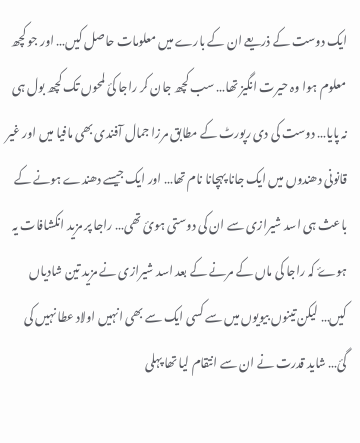ایک دوست کے ذریعے ان کے بارے میں معلومات حاصل کیں… اور جو کچھ معلوم ہوا وہ حیرت انگیز تھا… سب کچھ جان کر راجا کئ لمحوں تک کچھ بول ہی نہ پایا… دوست کی دی رپورٹ کے مطابق مرزا جمال آفندی بھی مافیا میں اور غیر قانونی دھندوں میں ایک جانا پہچانا نام تھا… اور ایک جیسے دھندے ہونے کے باعث ہی اسد شیرازی سے ان کی دوستی ہوئ تھی… راجا پر مزید انکشافات یہ ہوۓ کہ راجا کی ماں کے مرنے کے بعد اسد شیرازی نے مزید تین شادیاں کیں… لیکن تینوں بیویوں میں سے کسی ایک سے بھی انہیں اولاد عطا نہیں کی گئ… شاید قدرت نے ان سے انتقام لیا تھا پہلی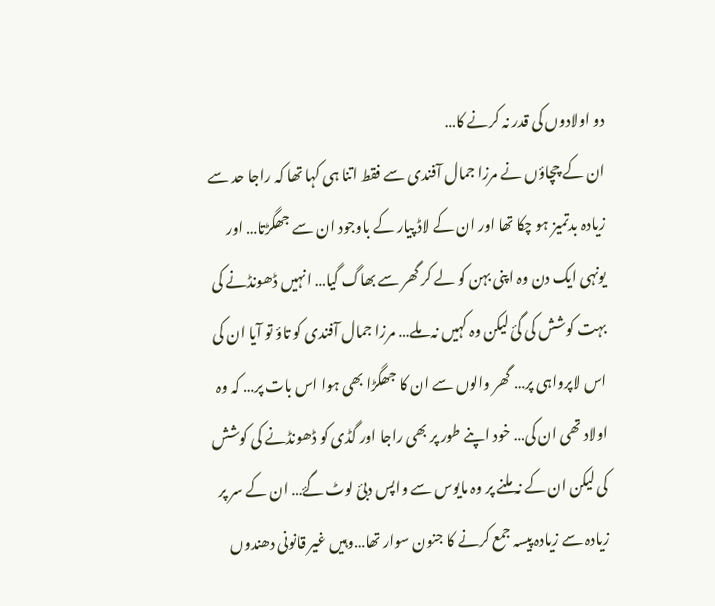دو اولادوں کی قدر نہ کرنے کا…
ان کے چچاؤں نے مرزا جمال آفندی سے فقط اتنا ہی کہا تھا کہ راجا حد سے زیادہ بدتمیز ہو چکا تھا اور ان کے لاڈ پیار کے باوجود ان سے جھگڑتا… اور یونہی ایک دن وہ اپنی بہن کو لے کر گھر سے بھاگ گیا… انہیں ڈھونڈنے کی بہت کوشش کی گئ لیکن وہ کہیں نہ ملے… مرزا جمال آفندی کو تاؤ تو آیا ان کی اس لاپرواہی پر… گھر والوں سے ان کا جھگڑا بھی ہوا اس بات پر… کہ وہ اولاد تھی ان کی… خود اپنے طور پر بھی راجا اور گڈی کو ڈھونڈنے کی کوشش کی لیکن ان کے نہ ملنے پر وہ مایوس سے واپس دبئ لوٹ گۓ… ان کے سر پر زیادہ سے زیادہ پیسہ جمع کرنے کا جنون سوار تھا…وہیں غیر قانونی دھندوں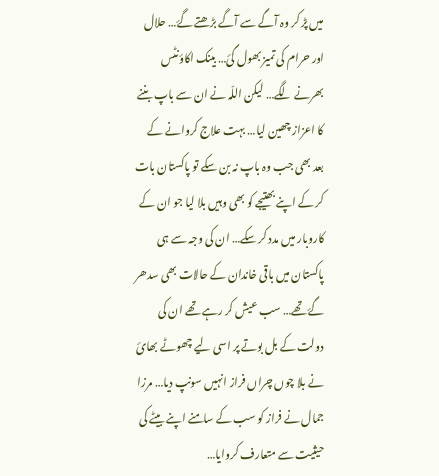میں پڑ کر وہ آگے سے آگے بڑھتے گۓ… حلال اور حرام کی تمیز بھول گئ… بینک اکاؤنٹس بھرنے لگے… لیکن اللّہ نے ان سے باپ بننے کا اعزاز چھین لیا… بہت علاج کروانے کے بعد بھی جب وہ باپ نہ بن سکے تو پاکستان بات کر کے اپنے بھتیجے کو بھی وہیں بلا لیا جو ان کے کاروبار میں مدد کر سکے… ان کی وجہ سے ہی پاکستان میں باقی خاندان کے حالات بھی سدھر گۓ تھے… سب عیش کر رہے تھے ان کی دولت کے بل بوتے پر اسی لیے چھوٹے بھائ نے بلا چوں چراں فراز انہیں سونپ دیا… مرزا جمال نے فراز کو سب کے سامنے اپنے بیٹے کی حیثیت سے متعارف کروایا…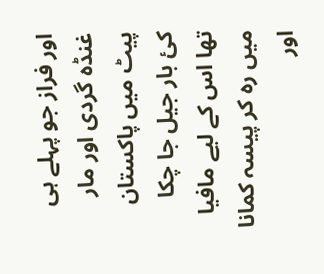اور فراز جو پہلے ہی غنڈہ گردی اور مار پیٹ میں پاکستان کئ بار جیل جا چکا تھا اس کے لیے مافیا میں رہ کر پیسہ کمانا اور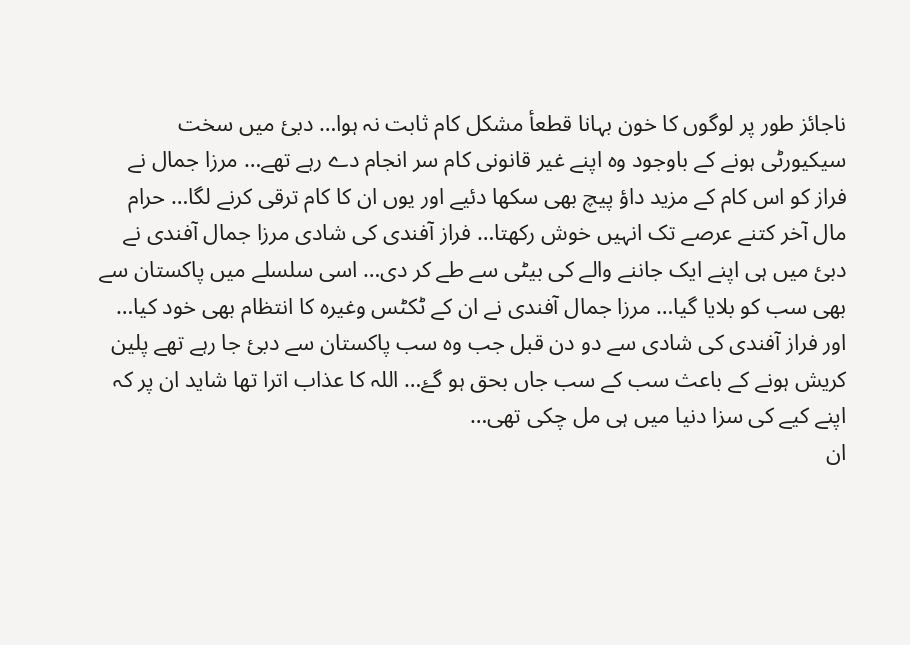ناجائز طور پر لوگوں کا خون بہانا قطعأ مشکل کام ثابت نہ ہوا… دبئ میں سخت سیکیورٹی ہونے کے باوجود وہ اپنے غیر قانونی کام سر انجام دے رہے تھے… مرزا جمال نے فراز کو اس کام کے مزید داؤ پیچ بھی سکھا دئیے اور یوں ان کا کام ترقی کرنے لگا… حرام مال آخر کتنے عرصے تک انہیں خوش رکھتا… فراز آفندی کی شادی مرزا جمال آفندی نے دبئ میں ہی اپنے ایک جاننے والے کی بیٹی سے طے کر دی… اسی سلسلے میں پاکستان سے بھی سب کو بلایا گیا… مرزا جمال آفندی نے ان کے ٹکٹس وغیرہ کا انتظام بھی خود کیا… اور فراز آفندی کی شادی سے دو دن قبل جب وہ سب پاکستان سے دبئ جا رہے تھے پلین کریش ہونے کے باعث سب کے سب جاں بحق ہو گۓ… اللہ کا عذاب اترا تھا شاید ان پر کہ اپنے کیے کی سزا دنیا میں ہی مل چکی تھی…
ان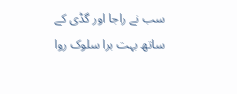سب نے راجا اور گڈی کے ساتھ بہت برا سلوک روا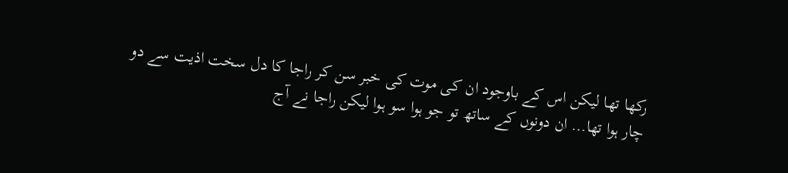رکھا تھا لیکن اس کے باوجود ان کی موت کی خبر سن کر راجا کا دل سخت اذیت سے دو چار ہوا تھا… ان دونوں کے ساتھ تو جو ہوا سو ہوا لیکن راجا نے آج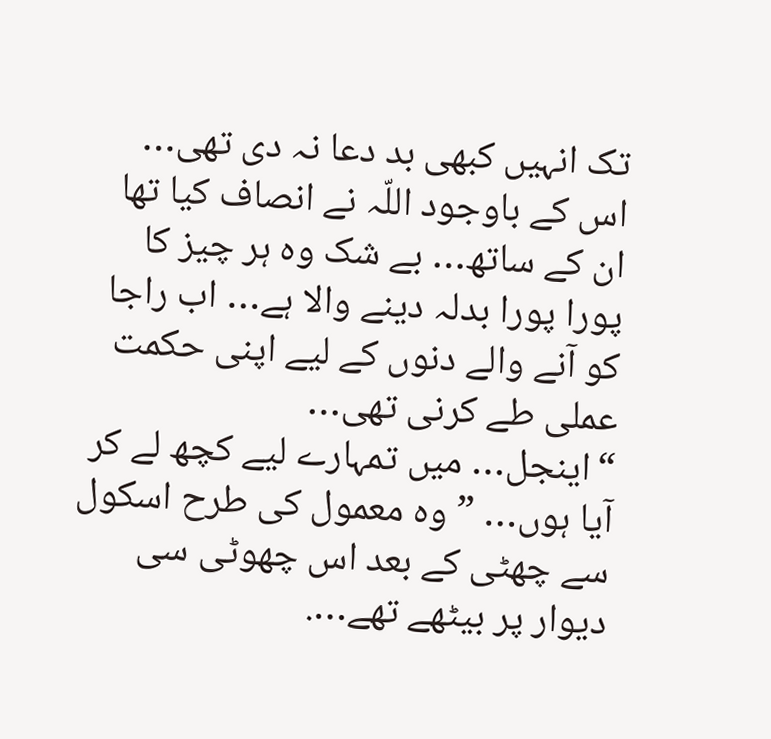تک انہیں کبھی بد دعا نہ دی تھی… اس کے باوجود اللّہ نے انصاف کیا تھا ان کے ساتھ… بے شک وہ ہر چیز کا پورا پورا بدلہ دینے والا ہے… اب راجا کو آنے والے دنوں کے لیے اپنی حکمت عملی طے کرنی تھی…
“اینجل… میں تمہارے لیے کچھ لے کر آیا ہوں… ” وہ معمول کی طرح اسکول سے چھٹی کے بعد اس چھوٹی سی دیوار پر بیٹھے تھے….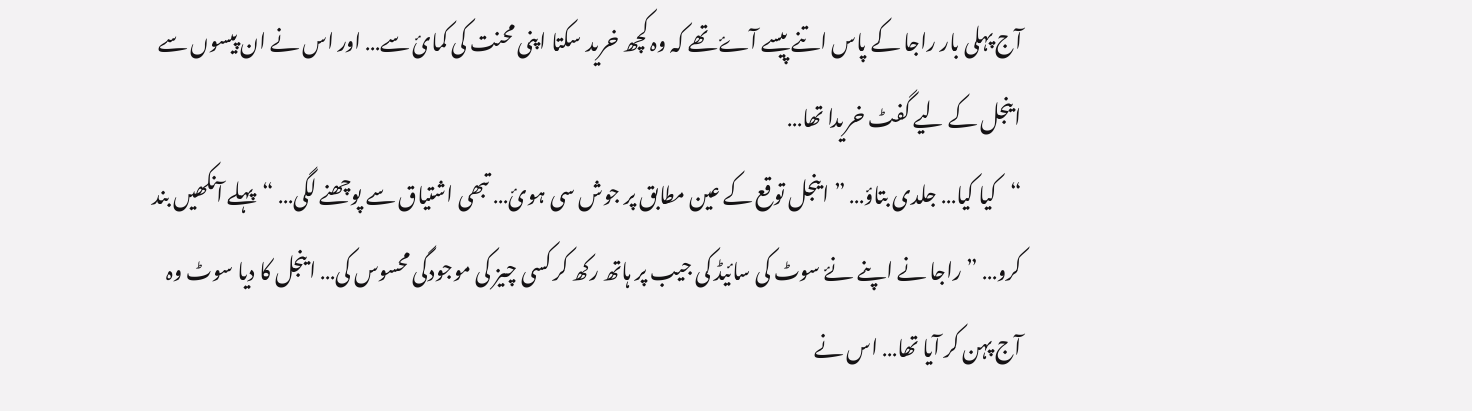آج پہلی بار راجا کے پاس اتنے پیسے آۓ تھے کہ وہ کچھ خرید سکتا اپنی محنت کی کمائ سے… اور اس نے ان پیسوں سے اینجل کے لیے گفٹ خریدا تھا…
“کیا کیا… جلدی بتاؤ… ” اینجل توقع کے عین مطابق پر جوش سی ہوئ… تبھی اشتیاق سے پوچھنے لگی… “پہلے آنکھیں بند کرو… ” راجا نے اپنے نۓ سوٹ کی سائیڈ کی جیب پر ہاتھ رکھ کر کسی چیز کی موجودگی محسوس کی… اینجل کا دیا سوٹ وہ آج پہن کر آیا تھا… اس نے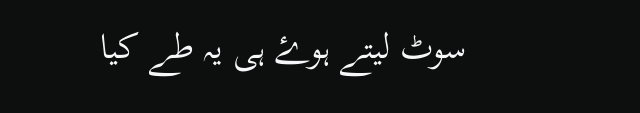سوٹ لیتے ہوۓ ہی یہ طے کیا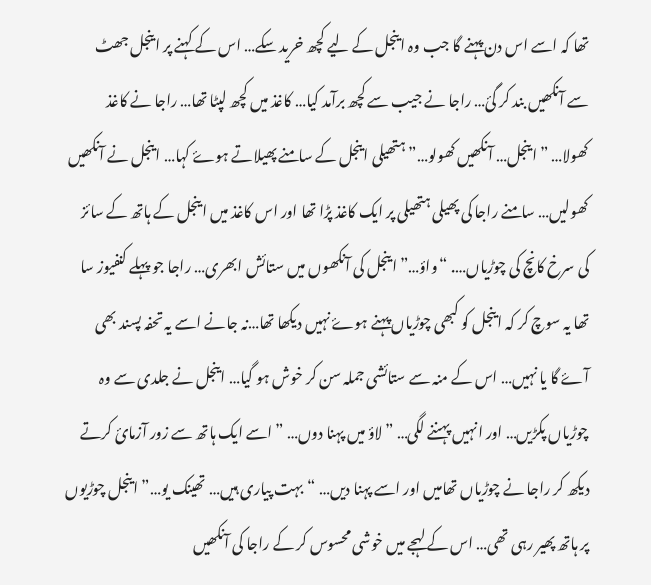تھا کہ اسے اس دن پہنے گا جب وہ اینجل کے لیے کچھ خرید سکے… اس کے کہنے پر اینجل جھٹ سے آنکھیں بند کر گئ… راجا نے جیب سے کچھ برآمد کیا… کاغذ میں کچھ لپٹا تھا… راجا نے کاغذ کھولا… ” اینجل… آنکھیں کھولو…” ہتھیلی اینجل کے سامنے پھیلاتے ہوۓ کہا… اینجل نے آنکھیں کھولیں… سامنے راجا کی پھیلی ہتھیلی پر ایک کاغذ پڑا تھا اور اس کاغذ میں اینجل کے ہاتھ کے سائز کی سرخ کانچ کی چوڑیاں…. “واؤ…” اینجل کی آنکھوں میں ستائش ابھری… راجا جو پہلے کنفیوز سا تھا یہ سوچ کر کہ اینجل کو کبھی چوڑیاں پہنے ہوۓ نہیں دیکھا تھا…نہ جانے اسے یہ تحفہ پسند بھی آۓ گا یا نہیں… اس کے منہ سے ستائشی جملہ سن کر خوش ہو گیا… اینجل نے جلدی سے وہ چوڑیاں پکڑیں… اور انہیں پہننے لگی… ” لاؤ میں پہنا دوں… ” اسے ایک ہاتھ سے زور آزمائ کرتے دیکھ کر راجا نے چوڑیاں تھامیں اور اسے پہنا دیں… “بہت پیاری ہیں… تھینک یو…” اینجل چوڑیوں پر ہاتھ پھیر رہی تھی… اس کے لہجے میں خوشی محسوس کر کے راجا کی آنکھیں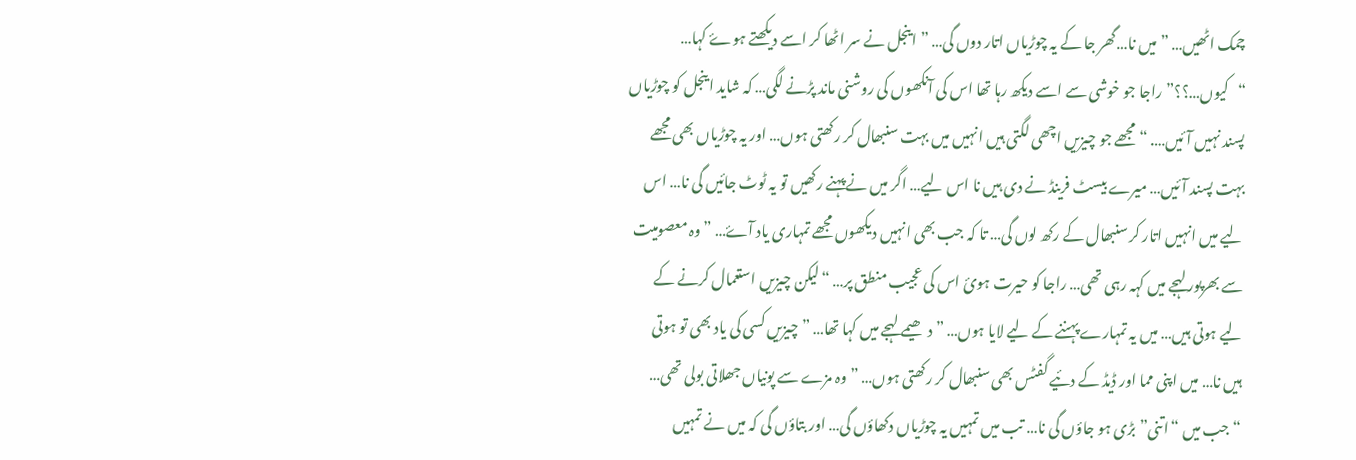چمک اٹھیں… ” میں نا…گھر جا کے یہ چوڑیاں اتار دوں گی… ” اینجل نے سر اٹھا کر اسے دیکھتے ہوۓ کہا… “کیوں…؟؟”راجا جو خوشی سے اسے دیکھ رہا تھا اس کی آنکھوں کی روشنی ماند پڑنے لگی… کہ شاید اینجل کو چوڑیاں پسند نہیں آئیں…. “مجھے جو چیزیں اچھی لگتی ہیں انہیں میں بہت سنبھال کر رکھتی ہوں… اور یہ چوڑیاں بھی مجھے بہت پسند آئیں… میرے بیسٹ فرینڈ نے دی ہیں نا اس لیے… اگر میں نے پہنے رکھیں تو یہ ٹوٹ جائیں گی نا… اس لیے میں انہیں اتار کر سنبھال کے رکھ لوں گی… تا کہ جب بھی انہیں دیکھوں مجھے تمہاری یاد آۓ… ” وہ معصومیت سے بھرپور لہجے میں کہہ رہی تھی… راجا کو حیرت ہوئ اس کی عجیب منطق پر… “لیکن چیزیں استعمال کرنے کے لیے ہوتی ہیں… میں یہ تمہارے پہننے کے لیے لایا ہوں… ” دھیمے لہجے میں کہا تھا… ” چیزیں کسی کی یاد بھی تو ہوتی ہیں نا… میں اپنی مما اور ڈیڈ کے دئیے گفٹس بھی سنبھال کر رکھتی ہوں… ” وہ مزے سے پونیاں جھلاتی بولی تھی… “جب میں “اتنی” بڑی ہو جاؤں گی نا… تب میں تمہیں یہ چوڑیاں دکھاؤں گی… اور بتاؤں گی کہ میں نے تمہیں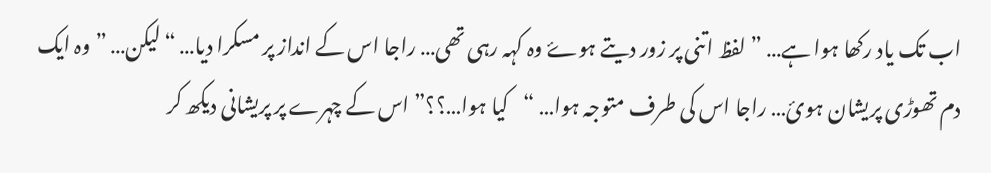اب تک یاد رکھا ہوا ہے… ” لفظ اتنی پر زور دیتے ہوۓ وہ کہہ رہی تھی… راجا اس کے انداز پر مسکرا دیا… “لیکن… ” وہ ایک دم تھوڑی پریشان ہوئ… راجا اس کی طرف متوجہ ہوا… “کیا ہوا…؟؟” اس کے چہرے پر پریشانی دیکھ کر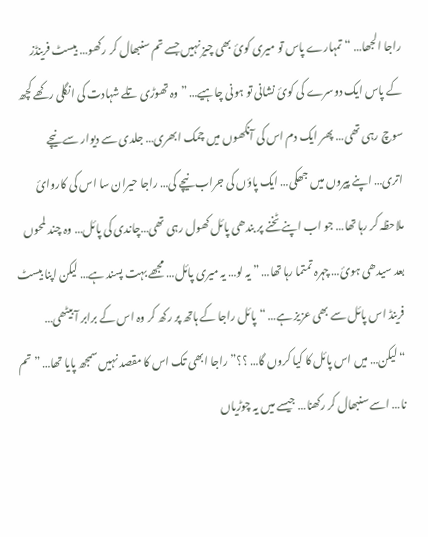راجا الجھا… “تمہارے پاس تو میری کوئ بھی چیز نہیں جسے تم سنبھال کر رکھو… بیسٹ فرینڈز کے پاس ایک دوسرے کی کوئ نشانی تو ہونی چاہیے… ” وہ تھوڑی تلے شہادت کی انگلی رکھے کچھ سوچ رہی تھی… پھر ایک دم اس کی آنکھوں میں چمک ابھری… جلدی سے دیوار سے نیچے اتری… اپنے پیروں میں جھکی… ایک پاؤں کی جراب نیچے کی… راجا حیران سا اس کی کاروائ ملاحظہ کر رہا تھا… جو اب اپنے ٹخنے پر بندھی پائل کھول رہی تھی…چاندی کی پائل… وہ چند لمحوں بعد سیدھی ہوئ… چہرہ تمتما رہا تھا… ” یہ لو… یہ میری پائل… مجھے بہت پسند ہے… لیکن اپنا بیسٹ فرینڈ اس پائل سے بھی عزیز ہے… “پائل راجا کے ہاتھ پر رکھ کر وہ اس کے برابر آ بیٹھی… “لیکن… میں اس پائل کا کیا کروں گا… ؟؟” راجا ابھی تک اس کا مقصد نہیں سمجھ پایا تھا… ” تم نا… اسے سنبھال کر رکھنا… جیسے میں یہ چوڑیاں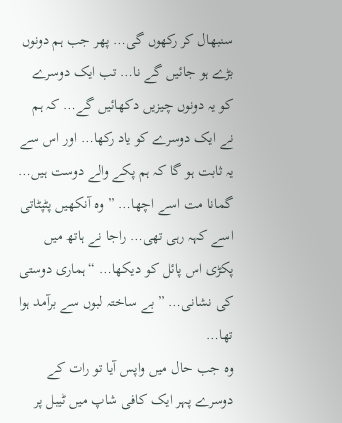سنبھال کر رکھوں گی… پھر جب ہم دونوں بڑے ہو جائیں گے نا… تب ایک دوسرے کو یہ دونوں چیزیں دکھائیں گے… کہ ہم نے ایک دوسرے کو یاد رکھا… اور اس سے یہ ثابت ہو گا کہ ہم پکے والے دوست ہیں… گمانا مت اسے اچھا… ” وہ آنکھیں پٹپٹاتی اسے کہہ رہی تھی… راجا نے ہاتھ میں پکڑی اس پائل کو دیکھا… “ہماری دوستی کی نشانی… ” بے ساختہ لبوں سے برآمد ہوا تھا…
وہ جب حال میں واپس آیا تو رات کے دوسرے پہر ایک کافی شاپ میں ٹیبل پر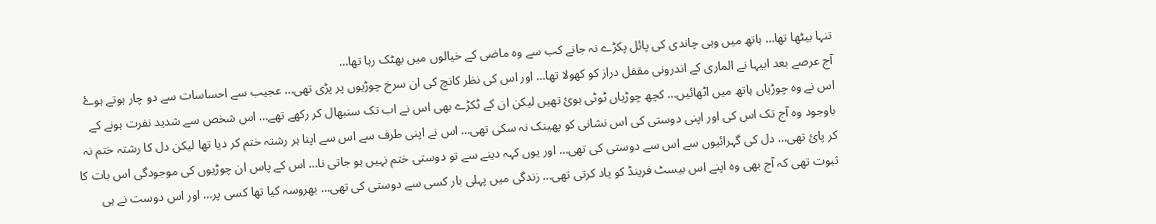تنہا بیٹھا تھا… ہاتھ میں وہی چاندی کی پائل پکڑے نہ جانے کب سے وہ ماضی کے خیالوں میں بھٹک رہا تھا…
آج عرصے بعد ابیہا نے الماری کے اندرونی مقفل دراز کو کھولا تھا… اور اس کی نظر کانچ کی ان سرخ چوڑیوں پر پڑی تھی… عجیب سے احساسات سے دو چار ہوتے ہوۓ اس نے وہ چوڑیاں ہاتھ میں اٹھائیں… کچھ چوڑیاں ٹوٹی ہوئ تھیں لیکن ان کے ٹکڑے بھی اس نے اب تک سنبھال کر رکھے تھے… اس شخص سے شدید نفرت ہونے کے باوجود وہ آج تک اس کی اور اپنی دوستی کی اس نشانی کو پھینک نہ سکی تھی… اس نے اپنی طرف سے اس سے اپنا ہر رشتہ ختم کر دیا تھا لیکن دل کا رشتہ ختم نہ کر پائ تھی… دل کی گہرائیوں سے اس سے دوستی کی تھی… اور یوں کہہ دینے سے تو دوستی ختم نہیں ہو جاتی نا… اس کے پاس ان چوڑیوں کی موجودگی اس بات کا ثبوت تھی کہ آج بھی وہ اپنے اس بیسٹ فرینڈ کو یاد کرتی تھی… زندگی میں پہلی بار کسی سے دوستی کی تھی… بھروسہ کیا تھا کسی پر… اور اس دوست نے ہی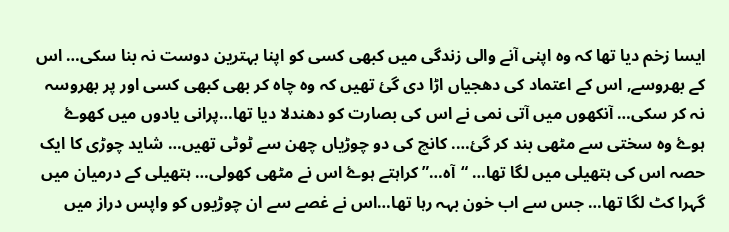ایسا زخم دیا تھا کہ وہ اپنی آنے والی زندگی میں کبھی کسی کو اپنا بہترین دوست نہ بنا سکی… اس کے بھروسے, اس کے اعتماد کی دھجیاں اڑا دی گئ تھیں کہ وہ چاہ کر بھی کبھی کسی اور پر بھروسہ نہ کر سکی… آنکھوں میں آتی نمی نے اس کی بصارت کو دھندلا دیا تھا…پرانی یادوں میں کھوۓ ہوۓ وہ سختی سے مٹھی بند کر گئ…. کانچ کی دو چوڑیاں چھن سے ٹوٹی تھیں… شاید چوڑی کا ایک حصہ اس کی ہتھیلی میں لگا تھا… “آہ…” کراہتے ہوۓ اس نے مٹھی کھولی… ہتھیلی کے درمیان میں گہرا کٹ لگا تھا… جس سے اب خون بہہ رہا تھا…اس نے غصے سے ان چوڑیوں کو واپس دراز میں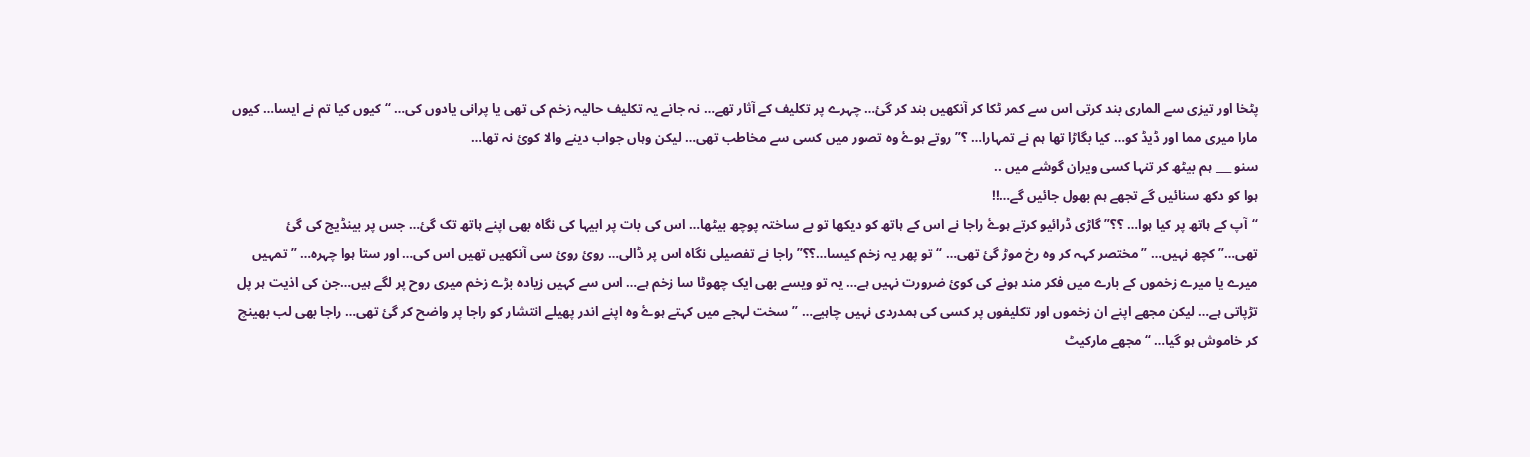پٹخا اور تیزی سے الماری بند کرتی اس سے کمر ٹکا کر آنکھیں بند کر گئ… چہرے پر تکلیف کے آثار تھے… نہ جانے یہ تکلیف حالیہ زخم کی تھی یا پرانی یادوں کی… “کیوں کیا تم نے ایسا… کیوں مارا میری مما اور ڈیڈ کو… کیا بگاڑا تھا ہم نے تمہارا… ؟” روتے ہوۓ وہ تصور میں کسی سے مخاطب تھی… لیکن وہاں جواب دینے والا کوئ نہ تھا…
سنو ___ ہم بیٹھ کر تنہا کسی ویران گوشے میں ..
ہوا کو دکھ سنائیں گے تجھے ہم بھول جائیں گے…!!
“آپ کے ہاتھ پر کیا ہوا… ؟؟” گاڑی ڈرائیو کرتے ہوۓ راجا نے اس کے ہاتھ کو دیکھا تو بے ساختہ پوچھ بیٹھا… اس کی بات پر ابیہا کی نگاہ بھی اپنے ہاتھ تک گئ… جس پر بینڈیج کی گئ تھی…”کچھ نہیں… ” مختصر کہہ کر وہ رخ موڑ گئ تھی… “تو پھر یہ زخم کیسا…؟؟” راجا نے تفصیلی نگاہ اس پر ڈالی… روئ روئ سی آنکھیں تھیں اس کی… اور ستا ہوا چہرہ… ” تمہیں میرے یا میرے زخموں کے بارے میں فکر مند ہونے کی کوئ ضرورت نہیں ہے… یہ تو ویسے بھی ایک چھوٹا سا زخم ہے… اس سے کہیں زیادہ بڑے زخم میری روح پر لگے ہیں…جن کی اذیت ہر پل تڑپاتی ہے… لیکن مجھے اپنے ان زخموں اور تکلیفوں پر کسی کی ہمدردی نہیں چاہیے… ” سخت لہجے میں کہتے ہوۓ وہ اپنے اندر پھیلے انتشار کو راجا پر واضح کر گئ تھی… راجا بھی لب بھینچ کر خاموش ہو گیا… “مجھے مارکیٹ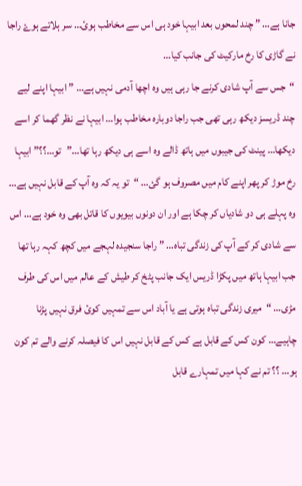جانا ہے… ” چند لمحوں بعد ابیہا خود ہی اس سے مخاطب ہوئ… سر ہلاتے ہوۓ راجا نے گاڑی کا رخ مارکیٹ کی جانب کیا…
“جس سے آپ شادی کرنے جا رہی ہیں وہ اچھا آدمی نہیں ہے… ” ابیہا اپنے لیے چند ڈریسز دیکھ رہی تھی جب راجا دوبارہ مخاطب ہوا… ابیہا نے نظر گھما کر اسے دیکھا… پینٹ کی جیبوں میں ہاتھ ڈالے وہ اسے ہی دیکھ رہا تھا…”تو…؟؟” ابیہا رخ موڑ کر پھر اپنے کام میں مصروف ہو گئ… “تو یہ کہ وہ آپ کے قابل نہیں ہے… وہ پہلے ہی دو شادیاں کر چکا ہے اور ان دونوں بیویوں کا قاتل بھی وہ خود ہے… اس سے شادی کر کے آپ کی زندگی تباہ… ” راجا سنجیدہ لہجے میں کچھ کہہ رہا تھا جب ابیہا ہاتھ میں پکڑا ڈریس ایک جانب پٹخ کر طیش کے عالم میں اس کی طرف مڑی… “میری زندگی تباہ ہوتی ہے یا آباد اس سے تمہیں کوئ فرق نہیں پڑنا چاہیے… کون کس کے قابل ہے کس کے قابل نہیں اس کا فیصلہ کرنے والے تم کون ہو… ؟؟ تم نے کہا میں تمہارے قابل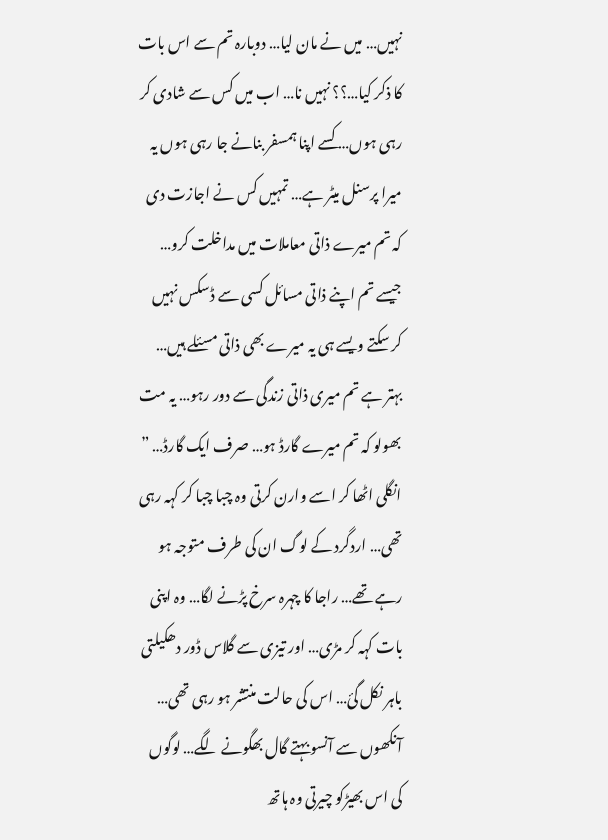نہیں… میں نے مان لیا… دوبارہ تم سے اس بات کا ذکر کیا…؟؟ نہیں نا… اب میں کس سے شادی کر رہی ہوں… کسے اپنا ہمسفر بنانے جا رہی ہوں یہ میرا پرسنل میٹر ہے… تمہیں کس نے اجازت دی کہ تم میرے ذاتی معاملات میں مداخلت کرو… جیسے تم اپنے ذاتی مسائل کسی سے ڈسکس نہیں کر سکتے ویسے ہی یہ میرے بھی ذاتی مسئلے ہیں… بہتر ہے تم میری ذاتی زندگی سے دور رہو… یہ مت بھولو کہ تم میرے گارڈ ہو… صرف ایک گارڈ… ” انگلی اٹھا کر اسے وارن کرتی وہ چبا چبا کر کہہ رہی تھی… اردگرد کے لوگ ان کی طرف متوجہ ہو رہے تھے… راجا کا چہرہ سرخ پڑنے لگا… وہ اپنی بات کہہ کر مڑی… اور تیزی سے گلاس ڈور دھکیلتی باہر نکل گئ… اس کی حالت منتشر ہو رہی تھی… آنکھوں سے آنسو بہتے گال بھگونے لگے… لوگوں کی اس بھیڑکو چیرتی وہ ہاتھ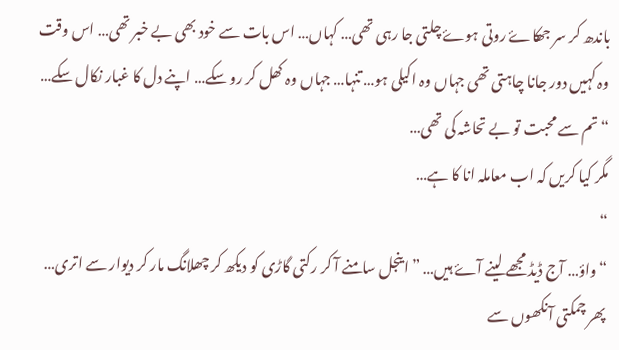باندھ کر سر جھکاۓ روتی ہوۓ چلتی جا رہی تھی… کہاں… اس بات سے خود بھی بے خبر تھی… اس وقت وہ کہیں دور جانا چاہتی تھی جہاں وہ اکیلی ہو… تنہا… جہاں وہ کھل کر رو سکے… اپنے دل کا غبار نکال سکے…
“تم سے محبت تو بے تحاشہ کی تھی…
مگر کیا کریں کہ اب معاملہ انا کا ہے…
“
“واؤ… آج ڈیڈ مجھے لینے آۓ ہیں… ” اینجل سامنے آ کر رکتی گاڑی کو دیکھ کر چھلانگ مار کر دیوار سے اتری… پھر چمکتی آنکھوں سے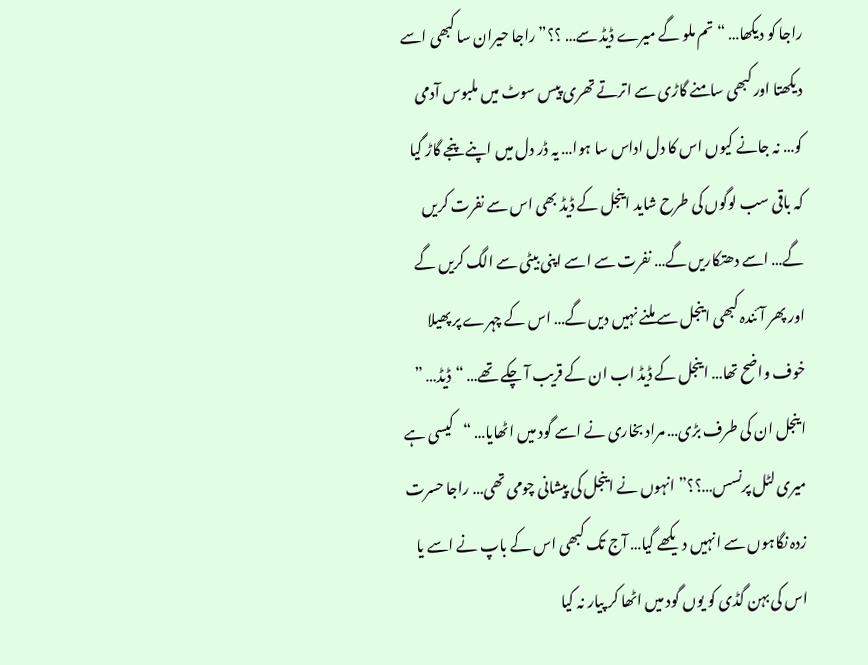راجا کو دیکھا… “تم ملو گے میرے ڈیڈ سے… ؟؟” راجا حیران سا کبھی اسے دیکھتا اور کبھی سامنے گاڑی سے اترتے تھری پیس سوٹ میں ملبوس آدمی کو… نہ جانے کیوں اس کا دل اداس سا ہوا… یہ ڈر دل میں اپنے پنجے گاڑ گیا کہ باقی سب لوگوں کی طرح شاید اینجل کے ڈیڈ بھی اس سے نفرت کریں گے… اسے دھتکاریں گے… نفرت سے اسے اپنی بیٹی سے الگ کریں گے اور پھر آئندہ کبھی اینجل سے ملنے نہیں دیں گے… اس کے چہرے پر پھیلا خوف واضح تھا… اینجل کے ڈیڈ اب ان کے قریب آ چکے تھے… “ڈیڈ… ” اینجل ان کی طرف بڑی… مراد بخاری نے اسے گود میں اٹھایا… “کیسی ہے میری لٹل پرنسس…؟؟” انہوں نے اینجل کی پیشانی چومی تھی… راجا حسرت زدہ نگاہوں سے انہیں دیکھے گیا… آج تک کبھی اس کے باپ نے اسے یا اس کی بہن گڈی کو یوں گود میں اٹھا کر پیار نہ کیا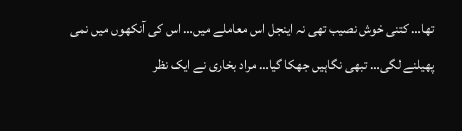تھا… کتنی خوش نصیب تھی نہ اینجل اس معاملے میں… اس کی آنکھوں میں نمی پھیلنے لگی… تبھی نگاہیں جھکا گیا… مراد بخاری نے ایک نظر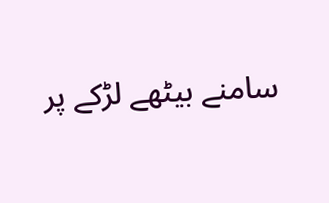سامنے بیٹھے لڑکے پر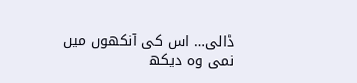ڈالی… اس کی آنکھوں میں نمی وہ دیکھ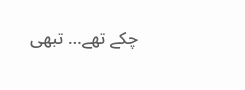چکے تھے… تبھی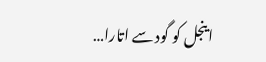اینجل کو گود سے اتارا…